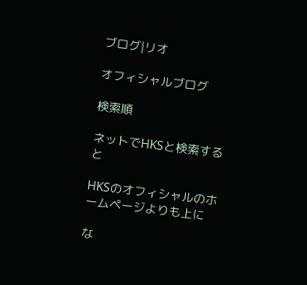ブログ|リオ

オフィシャルブログ

検索順

ネットでHKSと検索すると

HKSのオフィシャルのホームページよりも上に

な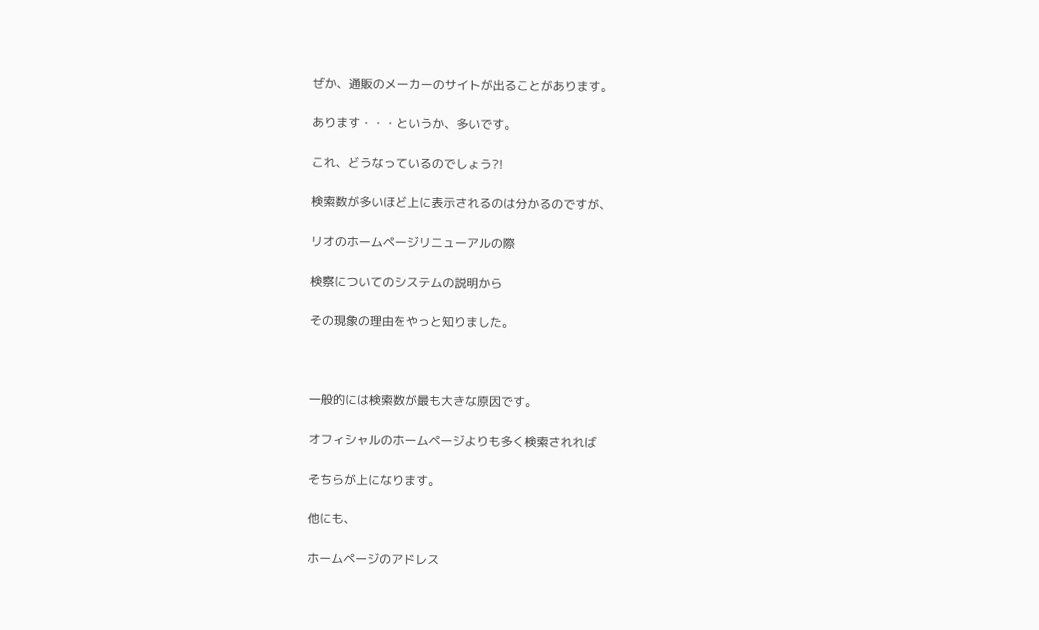ぜか、通販のメーカーのサイトが出ることがあります。

あります・・・というか、多いです。

これ、どうなっているのでしょう?!

検索数が多いほど上に表示されるのは分かるのですが、

リオのホームページリニューアルの際

検察についてのシステムの説明から

その現象の理由をやっと知りました。



一般的には検索数が最も大きな原因です。

オフィシャルのホームページよりも多く検索されれば

そちらが上になります。

他にも、

ホームページのアドレス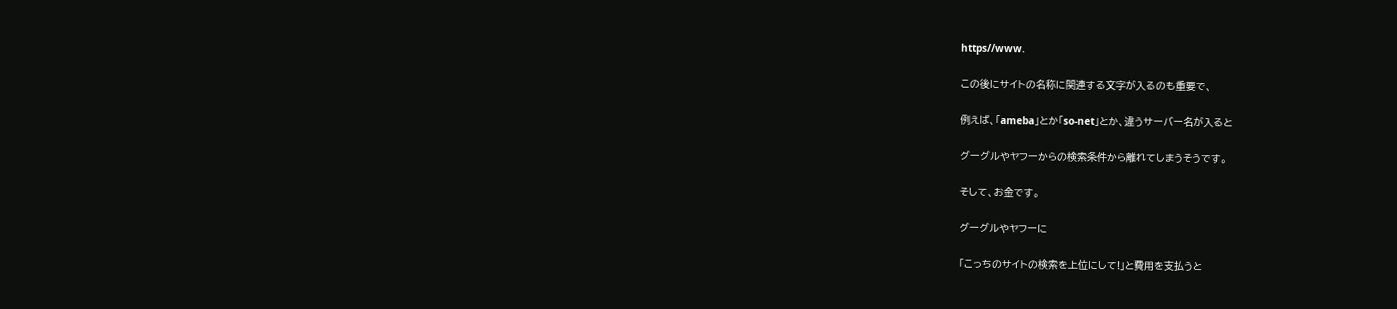https//www.

この後にサイトの名称に関連する文字が入るのも重要で、

例えば、「ameba」とか「so-net」とか、違うサーバー名が入ると

グーグルやヤフーからの検索条件から離れてしまうそうです。

そして、お金です。

グーグルやヤフーに

「こっちのサイトの検索を上位にして!」と費用を支払うと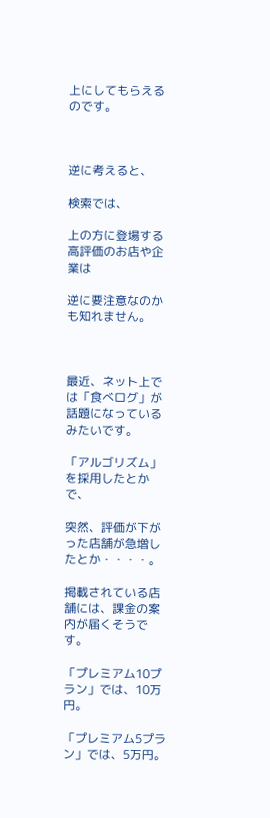上にしてもらえるのです。



逆に考えると、

検索では、

上の方に登場する高評価のお店や企業は

逆に要注意なのかも知れません。



最近、ネット上では「食べログ」が話題になっているみたいです。

「アルゴリズム」を採用したとかで、

突然、評価が下がった店舗が急増したとか・・・・。

掲載されている店舗には、課金の案内が届くそうです。

「プレミアム10プラン」では、10万円。

「プレミアム5プラン」では、5万円。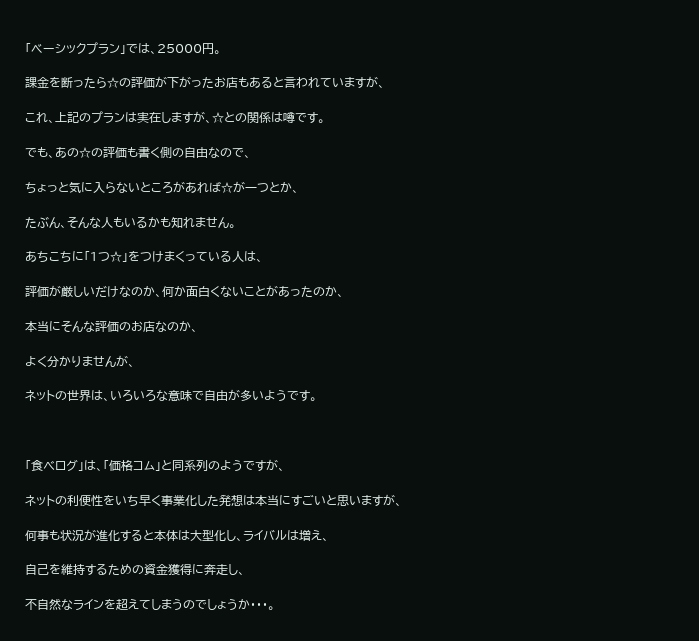「ベーシックプラン」では、25000円。

課金を断ったら☆の評価が下がったお店もあると言われていますが、

これ、上記のプランは実在しますが、☆との関係は噂です。

でも、あの☆の評価も書く側の自由なので、

ちょっと気に入らないところがあれば☆が一つとか、

たぶん、そんな人もいるかも知れません。

あちこちに「1つ☆」をつけまくっている人は、

評価が厳しいだけなのか、何か面白くないことがあったのか、

本当にそんな評価のお店なのか、

よく分かりませんが、

ネットの世界は、いろいろな意味で自由が多いようです。



「食べログ」は、「価格コム」と同系列のようですが、

ネットの利便性をいち早く事業化した発想は本当にすごいと思いますが、

何事も状況が進化すると本体は大型化し、ライバルは増え、

自己を維持するための資金獲得に奔走し、

不自然なラインを超えてしまうのでしょうか・・・。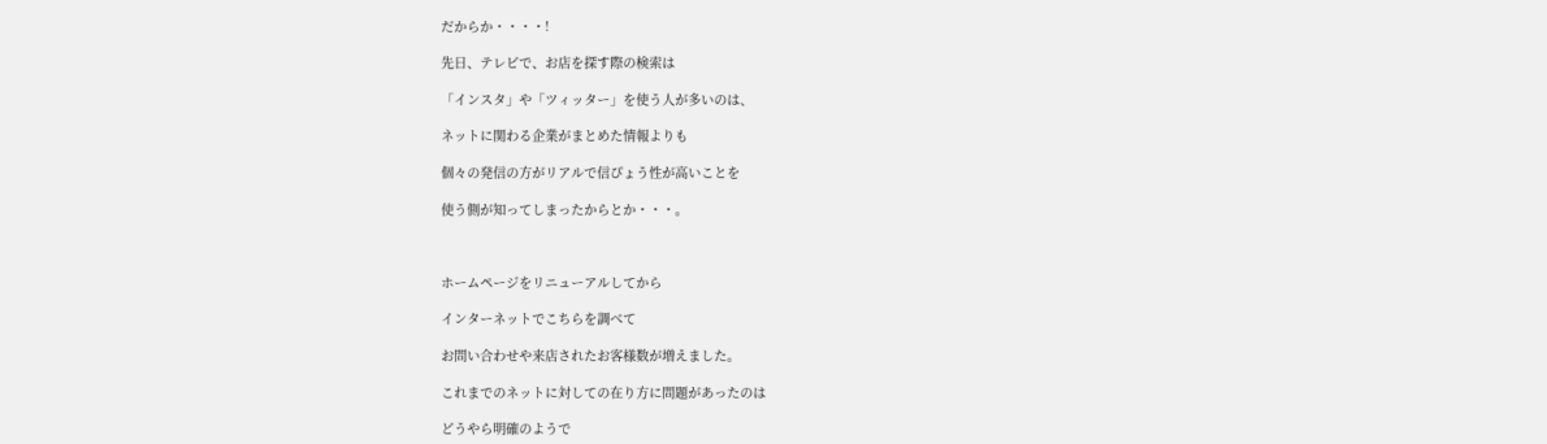だからか・・・・!

先日、テレビで、お店を探す際の検索は

「インスタ」や「ツィッター」を使う人が多いのは、

ネットに関わる企業がまとめた情報よりも

個々の発信の方がリアルで信ぴょう性が高いことを

使う側が知ってしまったからとか・・・。



ホームページをリニューアルしてから

インターネットでこちらを調べて

お問い合わせや来店されたお客様数が増えました。

これまでのネットに対しての在り方に問題があったのは

どうやら明確のようで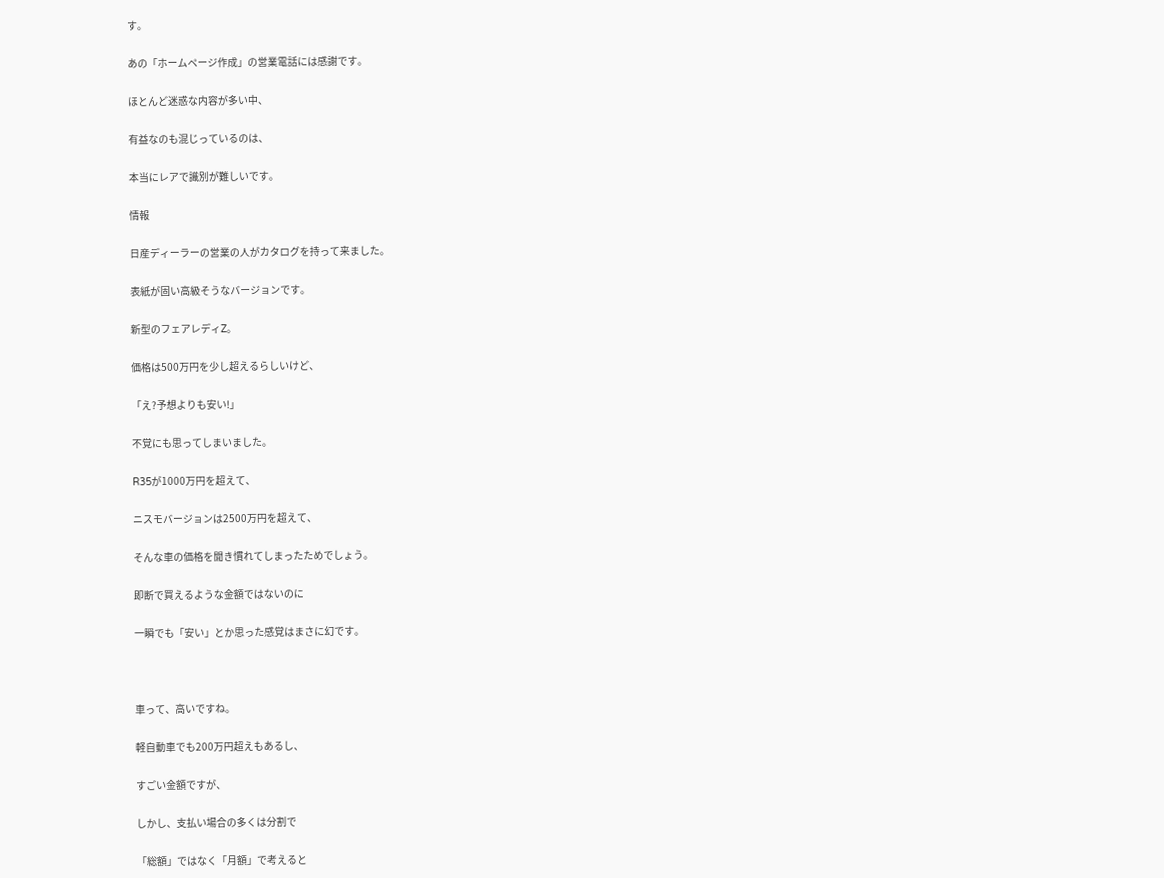す。

あの「ホームページ作成」の営業電話には感謝です。

ほとんど迷惑な内容が多い中、

有益なのも混じっているのは、

本当にレアで識別が難しいです。

情報

日産ディーラーの営業の人がカタログを持って来ました。

表紙が固い高級そうなバージョンです。

新型のフェアレディZ。

価格は500万円を少し超えるらしいけど、

「え?予想よりも安い!」

不覚にも思ってしまいました。

R35が1000万円を超えて、

ニスモバージョンは2500万円を超えて、

そんな車の価格を聞き慣れてしまったためでしょう。

即断で買えるような金額ではないのに

一瞬でも「安い」とか思った感覚はまさに幻です。



車って、高いですね。

軽自動車でも200万円超えもあるし、

すごい金額ですが、

しかし、支払い場合の多くは分割で

「総額」ではなく「月額」で考えると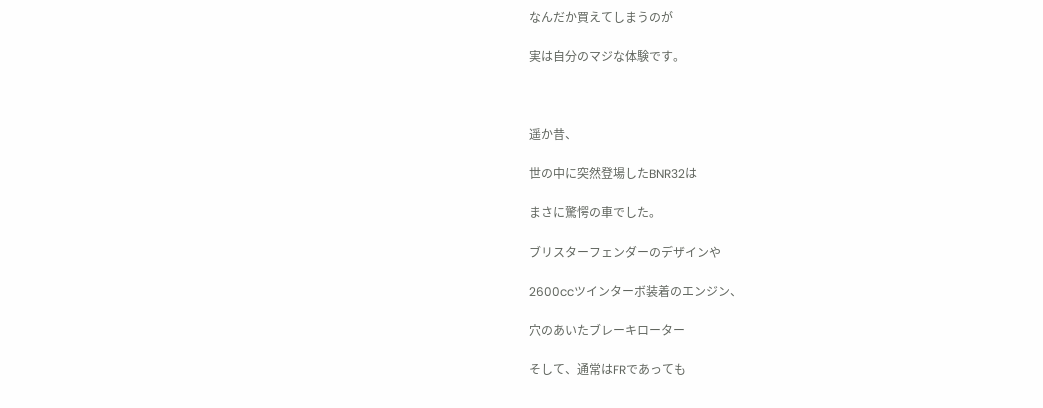なんだか買えてしまうのが

実は自分のマジな体験です。



遥か昔、

世の中に突然登場したBNR32は

まさに驚愕の車でした。

ブリスターフェンダーのデザインや

2600ccツインターボ装着のエンジン、

穴のあいたブレーキローター

そして、通常はFRであっても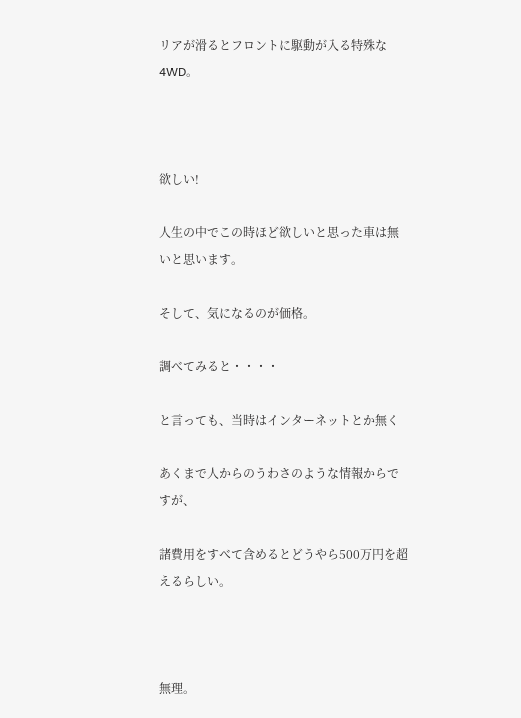リアが滑るとフロントに駆動が入る特殊な4WD。



欲しい!

人生の中でこの時ほど欲しいと思った車は無いと思います。

そして、気になるのが価格。

調べてみると・・・・

と言っても、当時はインターネットとか無く

あくまで人からのうわさのような情報からですが、

諸費用をすべて含めるとどうやら500万円を超えるらしい。



無理。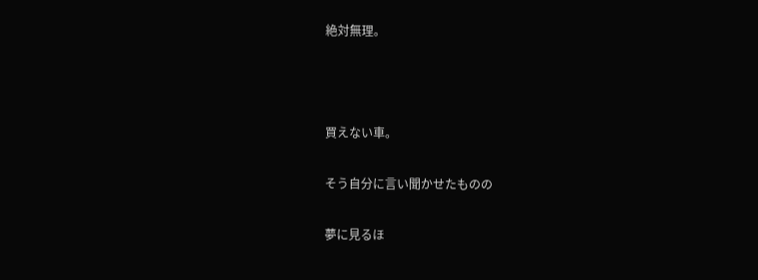絶対無理。



買えない車。

そう自分に言い聞かせたものの

夢に見るほ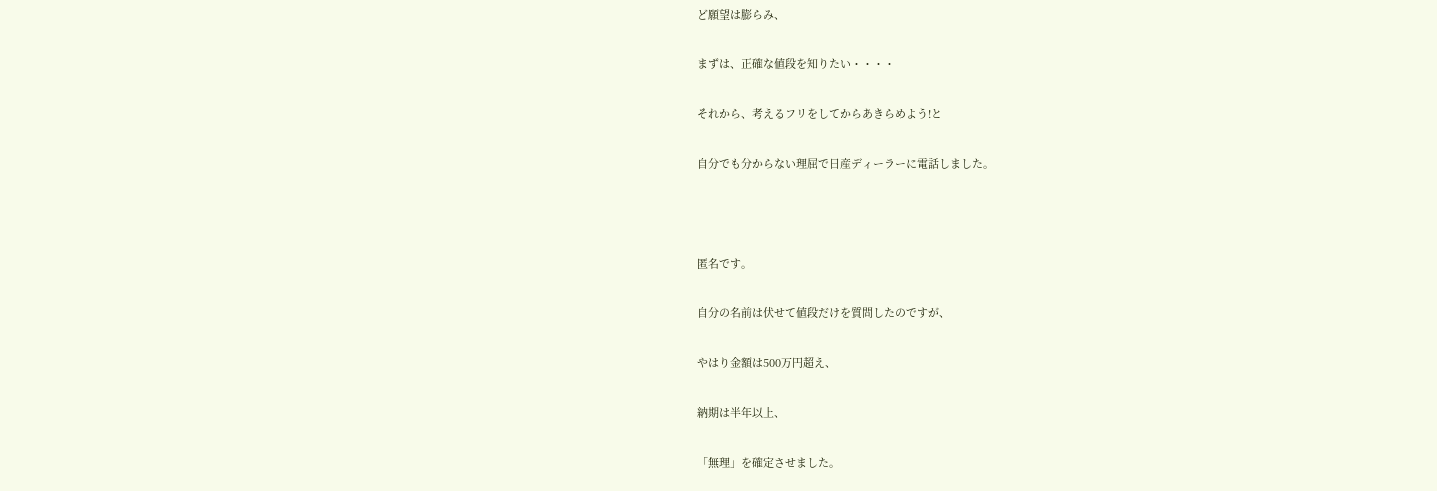ど願望は膨らみ、

まずは、正確な値段を知りたい・・・・

それから、考えるフリをしてからあきらめよう!と

自分でも分からない理屈で日産ディーラーに電話しました。



匿名です。

自分の名前は伏せて値段だけを質問したのですが、

やはり金額は500万円超え、

納期は半年以上、

「無理」を確定させました。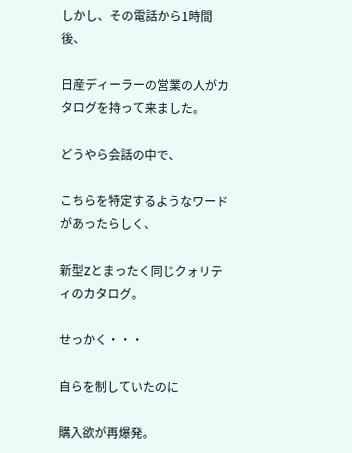しかし、その電話から1時間後、

日産ディーラーの営業の人がカタログを持って来ました。

どうやら会話の中で、

こちらを特定するようなワードがあったらしく、

新型Zとまったく同じクォリティのカタログ。

せっかく・・・

自らを制していたのに

購入欲が再爆発。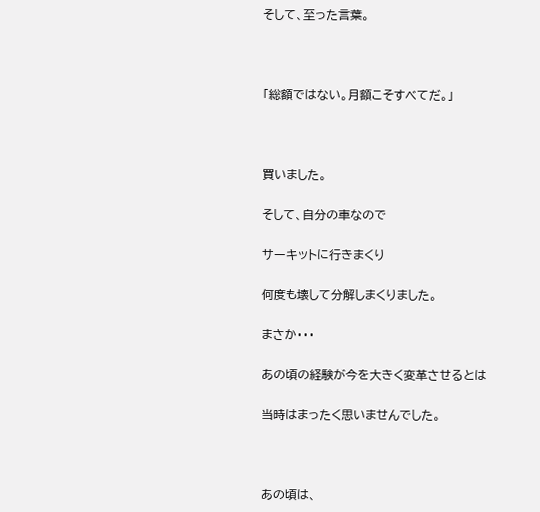そして、至った言葉。



「総額ではない。月額こそすべてだ。」



買いました。

そして、自分の車なので

サーキットに行きまくり

何度も壊して分解しまくりました。

まさか・・・

あの頃の経験が今を大きく変革させるとは

当時はまったく思いませんでした。



あの頃は、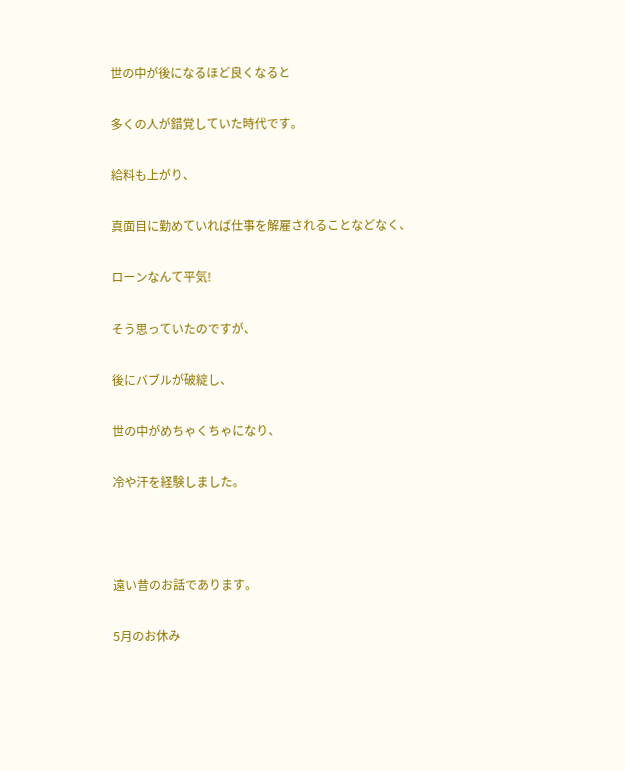世の中が後になるほど良くなると

多くの人が錯覚していた時代です。

給料も上がり、

真面目に勤めていれば仕事を解雇されることなどなく、

ローンなんて平気!

そう思っていたのですが、

後にバブルが破綻し、

世の中がめちゃくちゃになり、

冷や汗を経験しました。



遠い昔のお話であります。

5月のお休み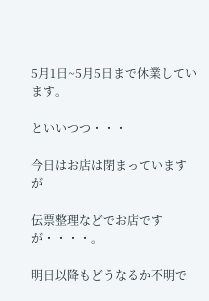5月1日~5月5日まで休業しています。

といいつつ・・・

今日はお店は閉まっていますが

伝票整理などでお店ですが・・・・。

明日以降もどうなるか不明で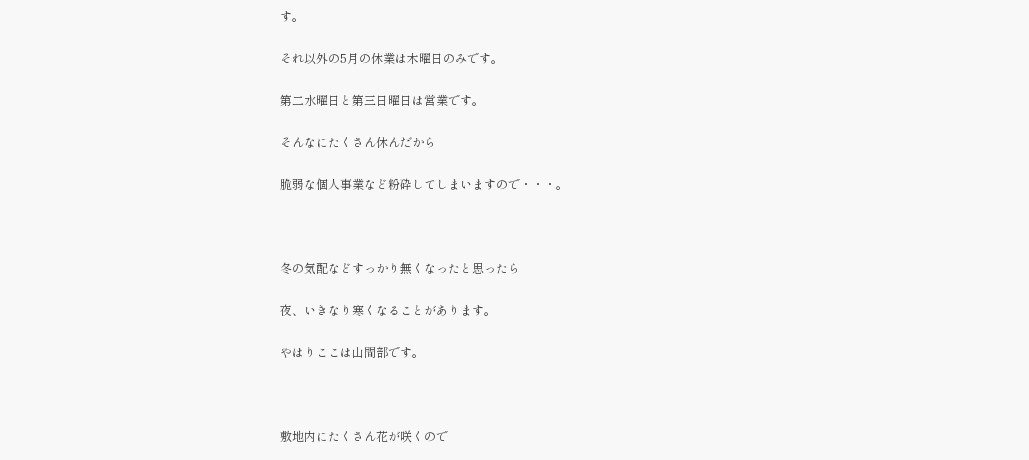す。

それ以外の5月の休業は木曜日のみです。

第二水曜日と第三日曜日は営業です。

そんなにたくさん休んだから

脆弱な個人事業など粉砕してしまいますので・・・。



冬の気配などすっかり無くなったと思ったら

夜、いきなり寒くなることがあります。

やはりここは山間部です。



敷地内にたくさん花が咲くので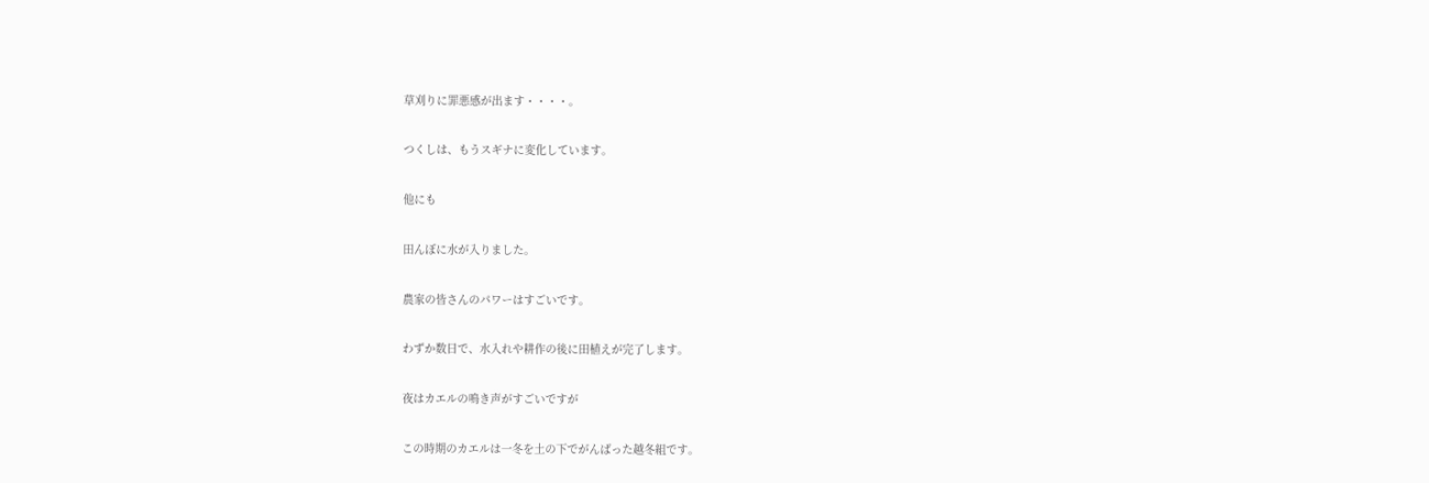草刈りに罪悪感が出ます・・・・。

つくしは、もうスギナに変化しています。

他にも

田んぼに水が入りました。

農家の皆さんのパワーはすごいです。

わずか数日で、水入れや耕作の後に田植えが完了します。

夜はカエルの鳴き声がすごいですが

この時期のカエルは一冬を土の下でがんばった越冬組です。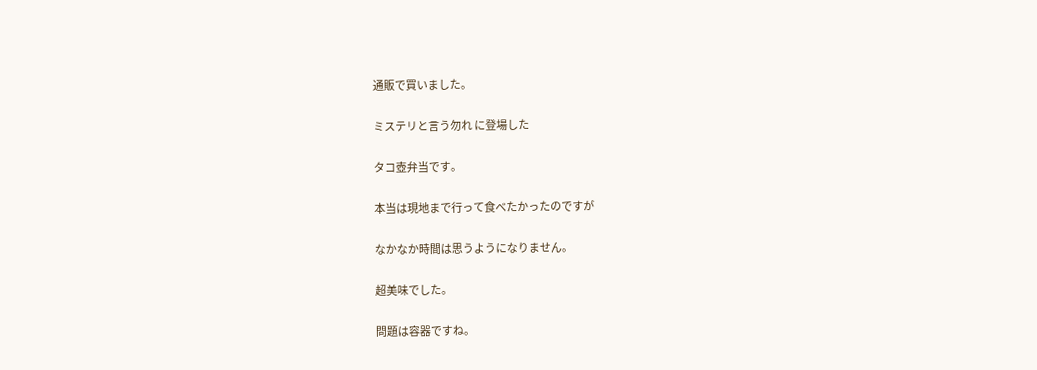通販で買いました。

ミステリと言う勿れ に登場した

タコ壺弁当です。

本当は現地まで行って食べたかったのですが

なかなか時間は思うようになりません。

超美味でした。

問題は容器ですね。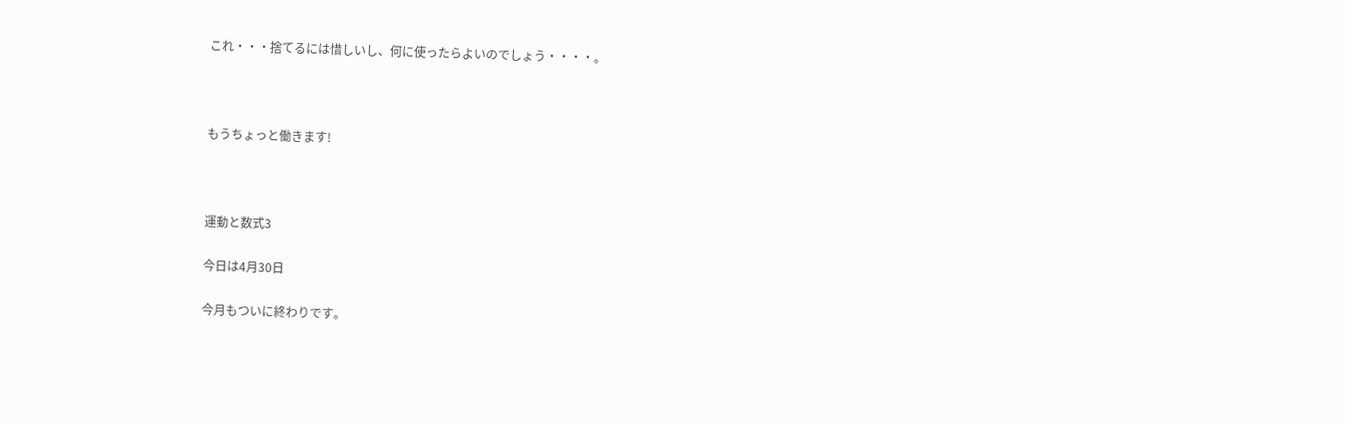これ・・・捨てるには惜しいし、何に使ったらよいのでしょう・・・・。



もうちょっと働きます!



運動と数式3

今日は4月30日

今月もついに終わりです。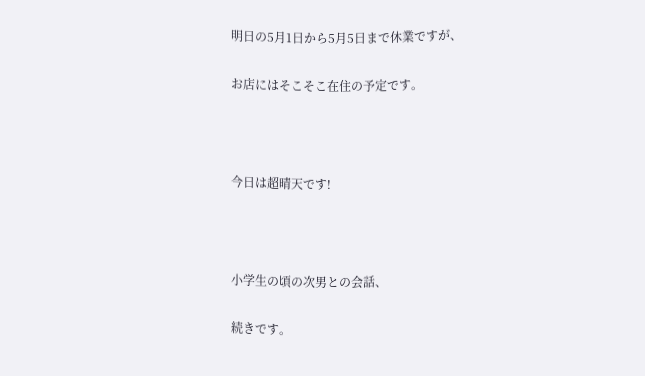明日の5月1日から5月5日まで休業ですが、

お店にはそこそこ在住の予定です。



今日は超晴天です!



小学生の頃の次男との会話、

続きです。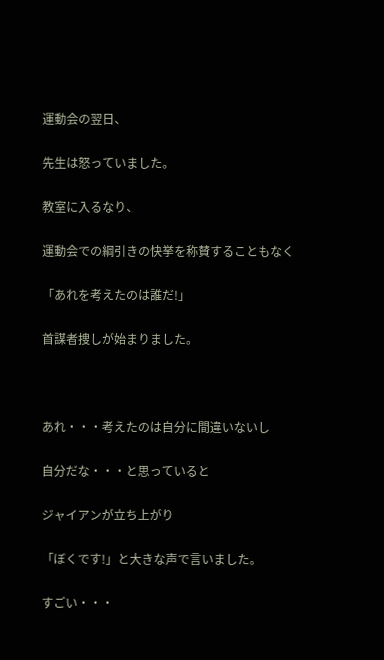運動会の翌日、

先生は怒っていました。

教室に入るなり、

運動会での綱引きの快挙を称賛することもなく

「あれを考えたのは誰だ!」

首謀者捜しが始まりました。



あれ・・・考えたのは自分に間違いないし

自分だな・・・と思っていると

ジャイアンが立ち上がり

「ぼくです!」と大きな声で言いました。

すごい・・・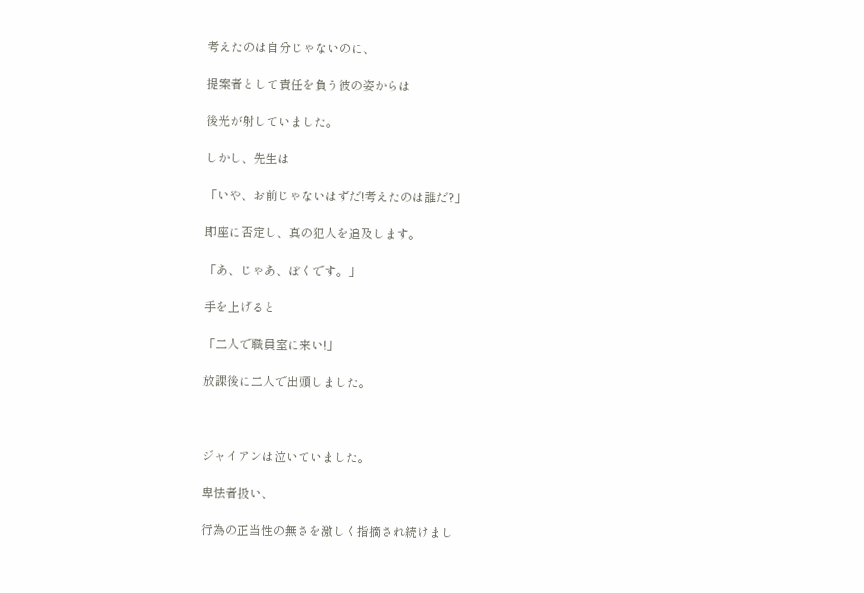考えたのは自分じゃないのに、

提案者として責任を負う彼の姿からは

後光が射していました。

しかし、先生は

「いや、お前じゃないはずだ!考えたのは誰だ?」

即座に否定し、真の犯人を追及します。

「あ、じゃあ、ぼくです。」

手を上げると

「二人で職員室に来い!」

放課後に二人で出頭しました。



ジャイアンは泣いていました。

卑怯者扱い、

行為の正当性の無さを激しく指摘され続けまし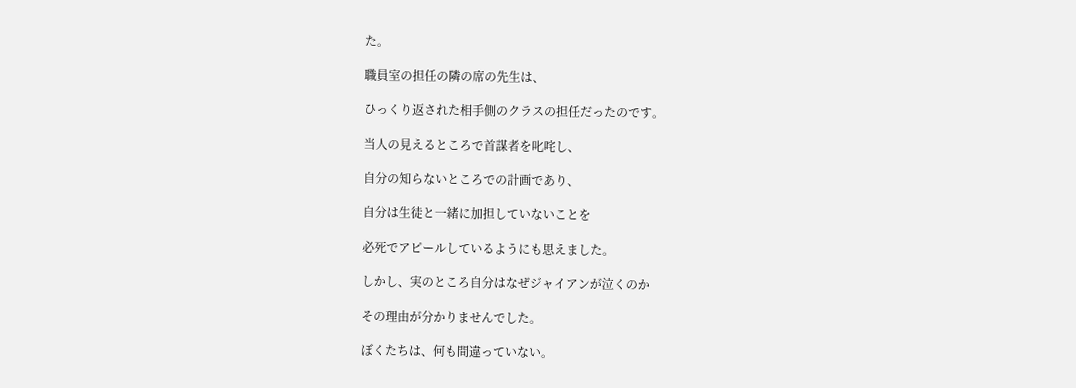た。

職員室の担任の隣の席の先生は、

ひっくり返された相手側のクラスの担任だったのです。

当人の見えるところで首謀者を叱咤し、

自分の知らないところでの計画であり、

自分は生徒と一緒に加担していないことを

必死でアピールしているようにも思えました。

しかし、実のところ自分はなぜジャイアンが泣くのか

その理由が分かりませんでした。

ぼくたちは、何も間違っていない。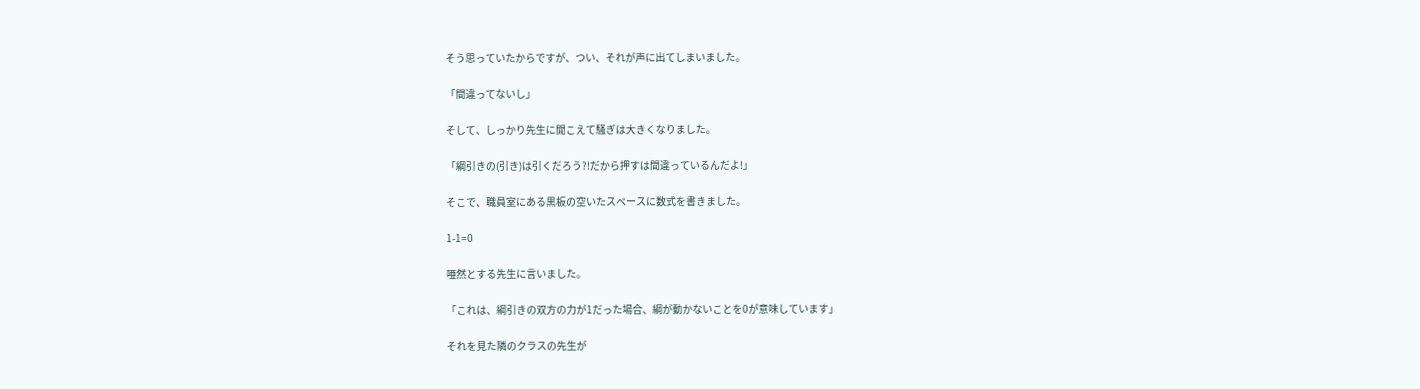そう思っていたからですが、つい、それが声に出てしまいました。

「間違ってないし」

そして、しっかり先生に聞こえて騒ぎは大きくなりました。

「綱引きの(引き)は引くだろう?!だから押すは間違っているんだよ!」

そこで、職員室にある黒板の空いたスペースに数式を書きました。

1-1=0

唖然とする先生に言いました。

「これは、綱引きの双方の力が1だった場合、綱が動かないことを0が意味しています」

それを見た隣のクラスの先生が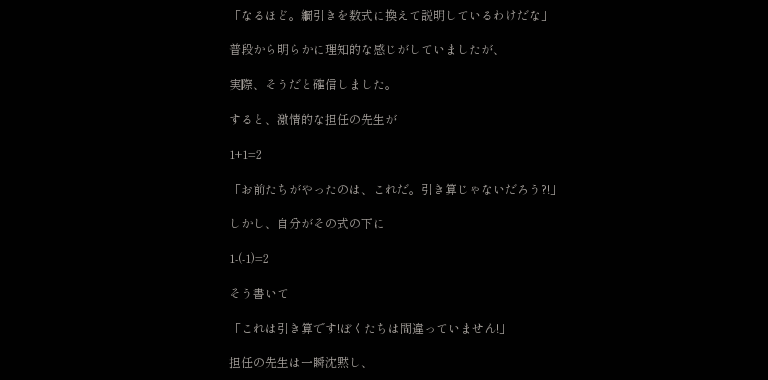「なるほど。綱引きを数式に換えて説明しているわけだな」

普段から明らかに理知的な感じがしていましたが、

実際、そうだと確信しました。

すると、激情的な担任の先生が

1+1=2

「お前たちがやったのは、これだ。引き算じゃないだろう?!」

しかし、自分がその式の下に

1-(-1)=2

そう書いて

「これは引き算です!ぼくたちは間違っていません!」

担任の先生は一瞬沈黙し、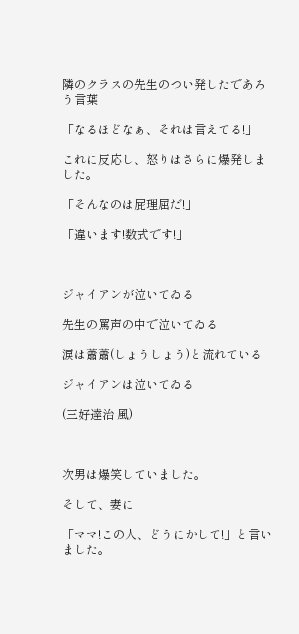隣のクラスの先生のつい発したであろう言葉

「なるほどなぁ、それは言えてる!」

これに反応し、怒りはさらに爆発しました。

「そんなのは屁理屈だ!」

「違います!数式です!」



ジャイアンが泣いてゐる

先生の罵声の中で泣いてゐる

涙は蕭蕭(しょうしょう)と流れている

ジャイアンは泣いてゐる

(三好達治 風)



次男は爆笑していました。

そして、妻に

「ママ!この人、どうにかして!」と言いました。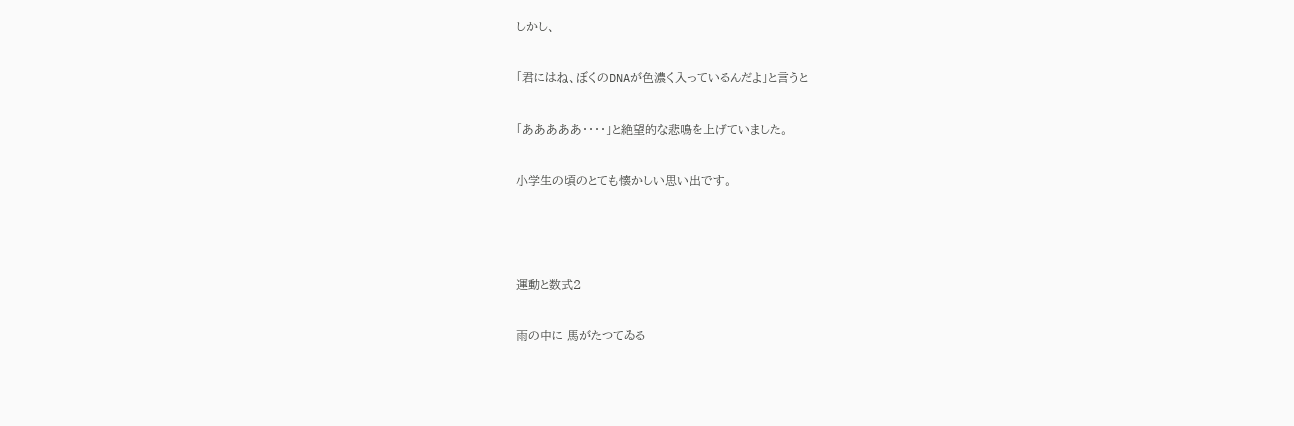しかし、

「君にはね、ぼくのDNAが色濃く入っているんだよ」と言うと

「あああああ・・・・」と絶望的な悲鳴を上げていました。

小学生の頃のとても懐かしい思い出です。



運動と数式2

雨の中に 馬がたつてゐる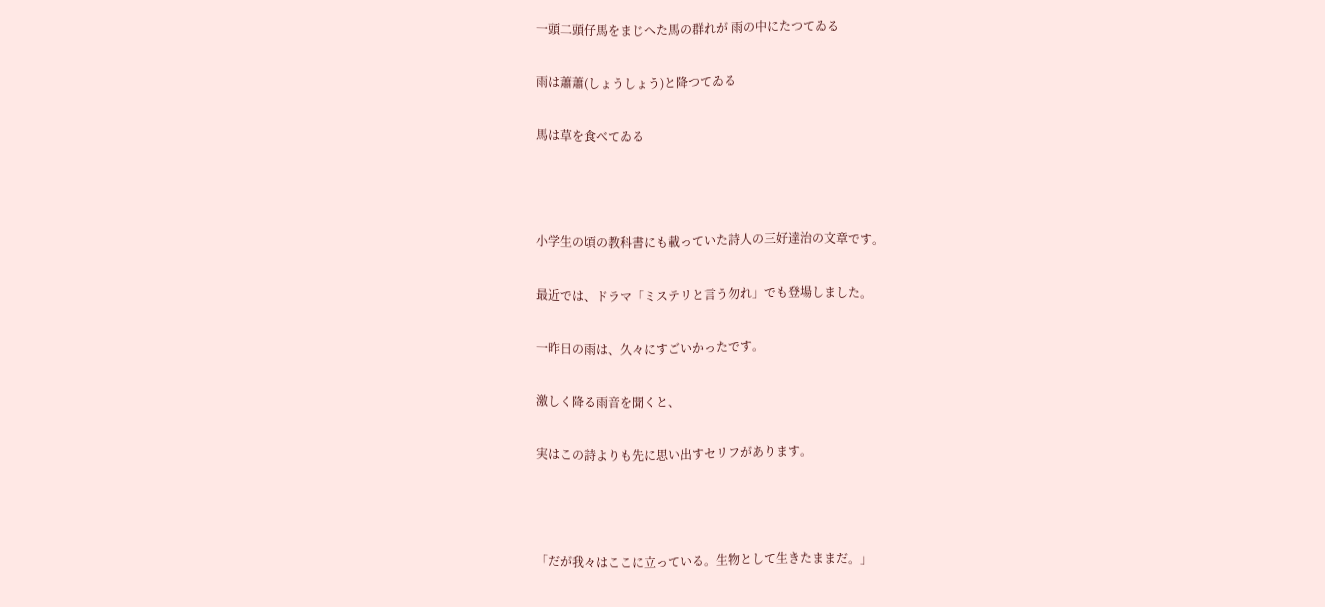一頭二頭仔馬をまじへた馬の群れが 雨の中にたつてゐる

雨は蕭蕭(しょうしょう)と降つてゐる

馬は草を食べてゐる



小学生の頃の教科書にも載っていた詩人の三好達治の文章です。

最近では、ドラマ「ミステリと言う勿れ」でも登場しました。

一昨日の雨は、久々にすごいかったです。

激しく降る雨音を聞くと、

実はこの詩よりも先に思い出すセリフがあります。



「だが我々はここに立っている。生物として生きたままだ。」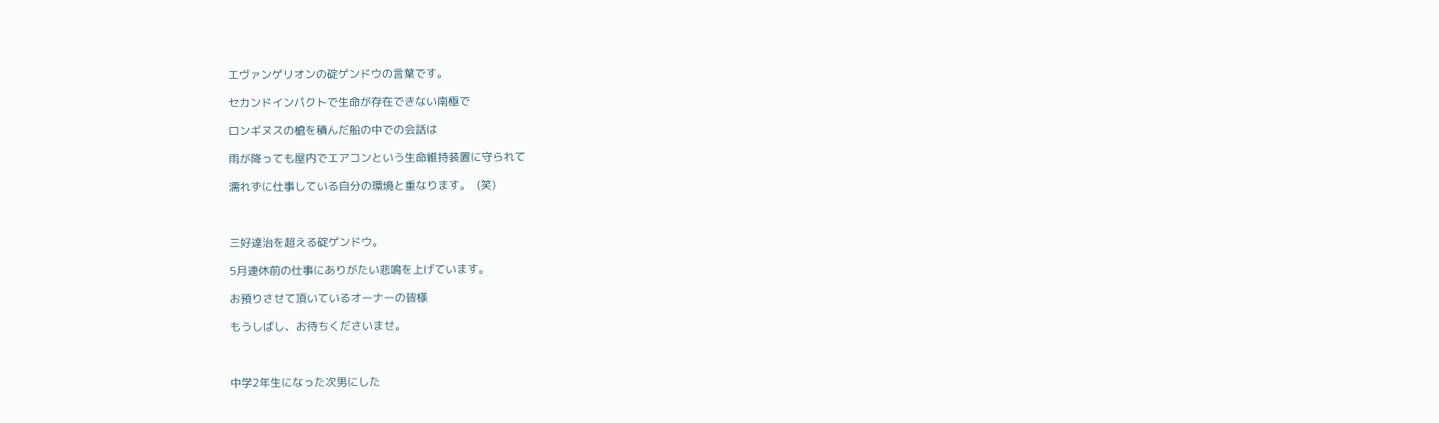エヴァンゲリオンの碇ゲンドウの言葉です。

セカンドインパクトで生命が存在できない南極で

ロンギヌスの槍を積んだ船の中での会話は

雨が降っても屋内でエアコンという生命維持装置に守られて

濡れずに仕事している自分の環境と重なります。  (笑)



三好達治を超える碇ゲンドウ。

5月連休前の仕事にありがたい悲鳴を上げています。

お預りさせて頂いているオーナーの皆様

もうしばし、お待ちくださいませ。



中学2年生になった次男にした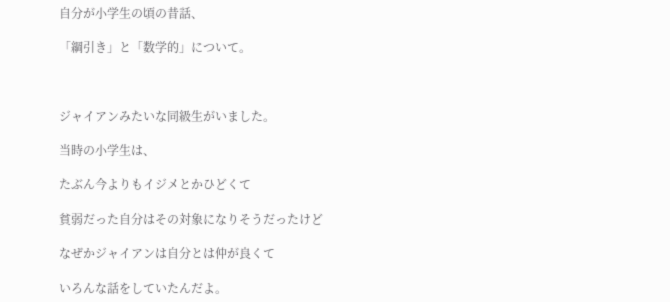自分が小学生の頃の昔話、

「綱引き」と「数学的」について。



ジャイアンみたいな同級生がいました。

当時の小学生は、

たぶん今よりもイジメとかひどくて

貧弱だった自分はその対象になりそうだったけど

なぜかジャイアンは自分とは仲が良くて

いろんな話をしていたんだよ。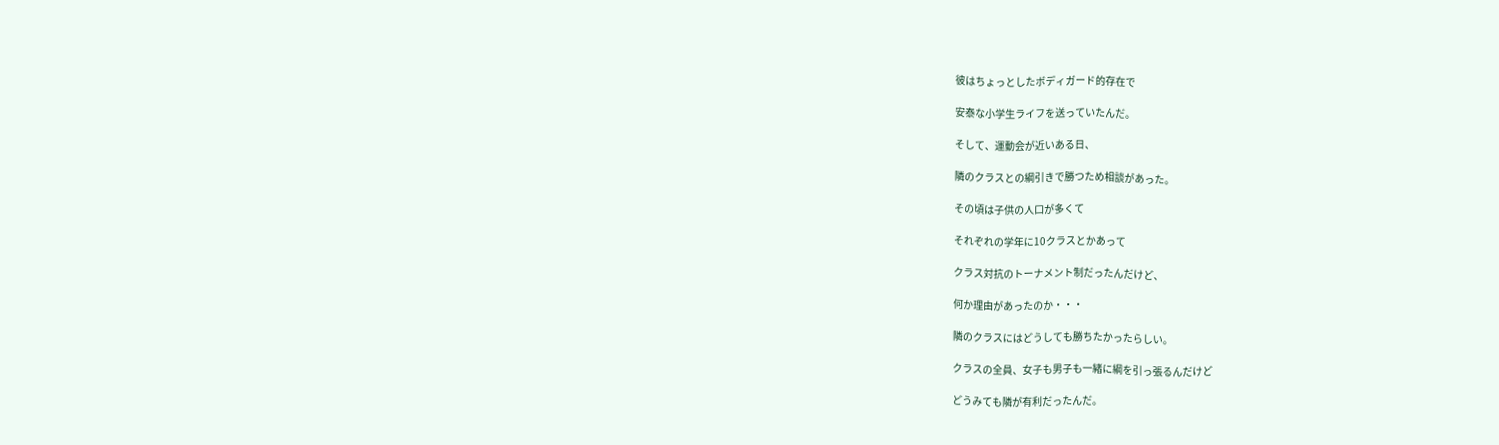彼はちょっとしたボディガード的存在で

安泰な小学生ライフを送っていたんだ。

そして、運動会が近いある日、

隣のクラスとの綱引きで勝つため相談があった。

その頃は子供の人口が多くて

それぞれの学年に10クラスとかあって

クラス対抗のトーナメント制だったんだけど、

何か理由があったのか・・・

隣のクラスにはどうしても勝ちたかったらしい。

クラスの全員、女子も男子も一緒に綱を引っ張るんだけど

どうみても隣が有利だったんだ。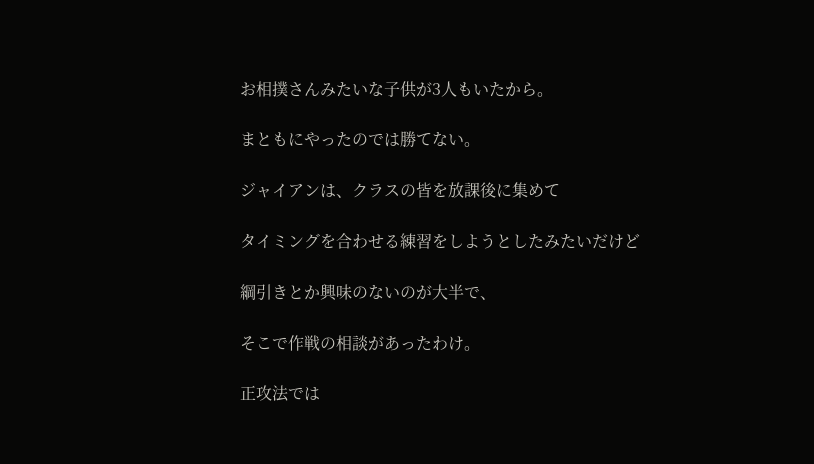お相撲さんみたいな子供が3人もいたから。

まともにやったのでは勝てない。

ジャイアンは、クラスの皆を放課後に集めて

タイミングを合わせる練習をしようとしたみたいだけど

綱引きとか興味のないのが大半で、

そこで作戦の相談があったわけ。

正攻法では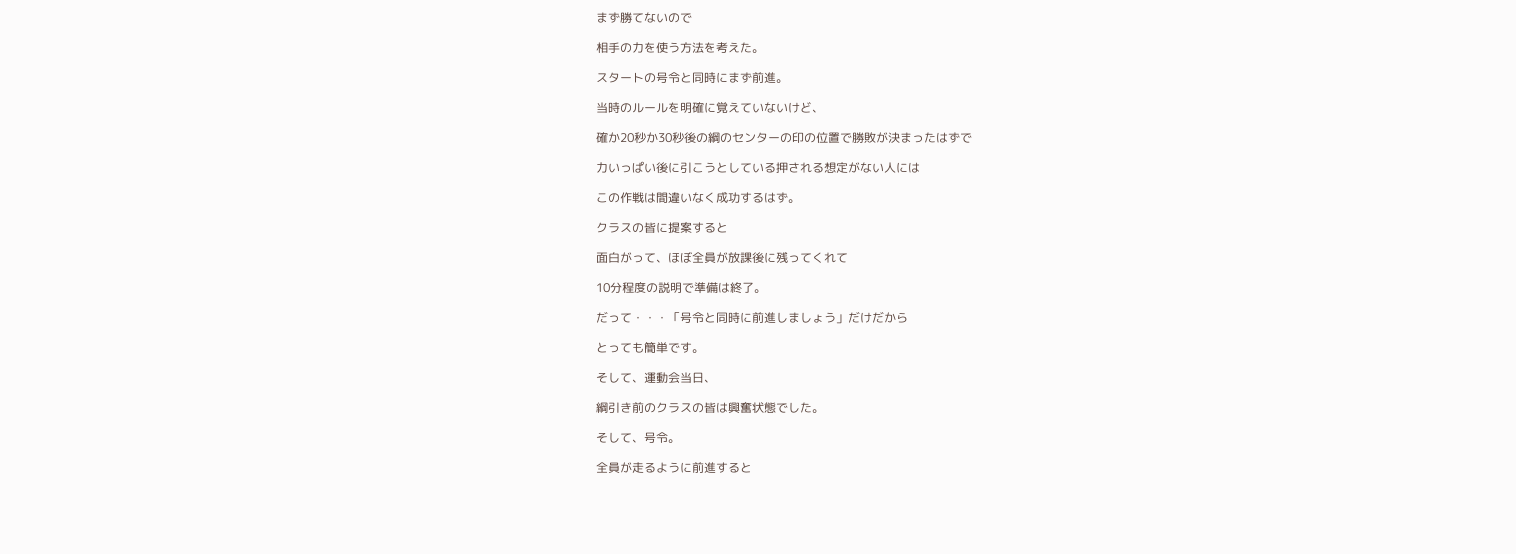まず勝てないので

相手の力を使う方法を考えた。

スタートの号令と同時にまず前進。

当時のルールを明確に覚えていないけど、

確か20秒か30秒後の綱のセンターの印の位置で勝敗が決まったはずで

力いっぱい後に引こうとしている押される想定がない人には

この作戦は間違いなく成功するはず。

クラスの皆に提案すると

面白がって、ほぼ全員が放課後に残ってくれて

10分程度の説明で準備は終了。

だって・・・「号令と同時に前進しましょう」だけだから

とっても簡単です。

そして、運動会当日、

綱引き前のクラスの皆は興奮状態でした。

そして、号令。

全員が走るように前進すると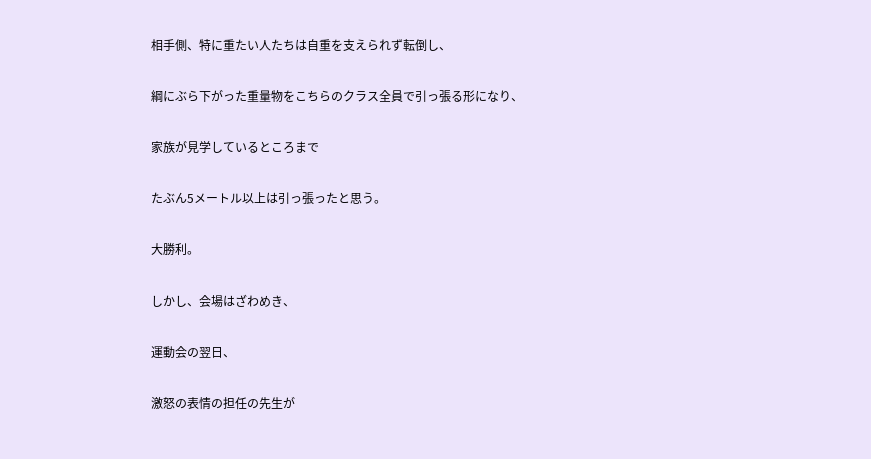相手側、特に重たい人たちは自重を支えられず転倒し、

綱にぶら下がった重量物をこちらのクラス全員で引っ張る形になり、

家族が見学しているところまで

たぶん5メートル以上は引っ張ったと思う。

大勝利。

しかし、会場はざわめき、

運動会の翌日、

激怒の表情の担任の先生が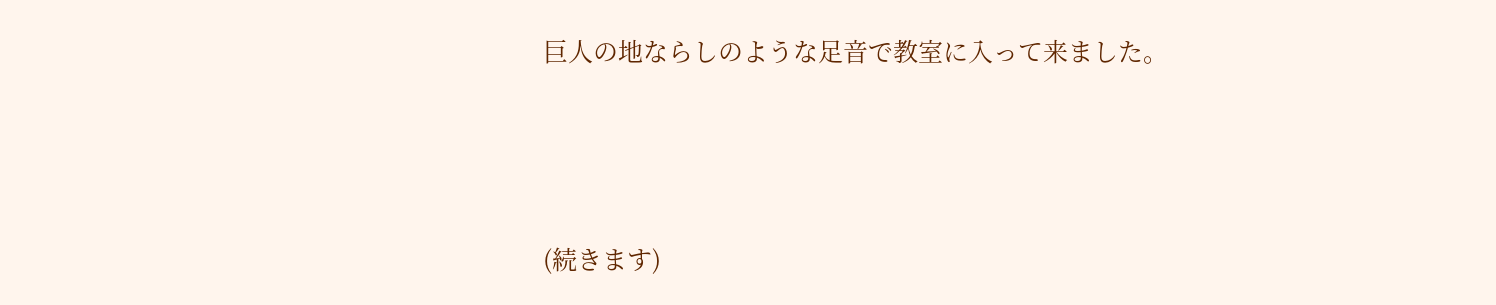巨人の地ならしのような足音で教室に入って来ました。



(続きます)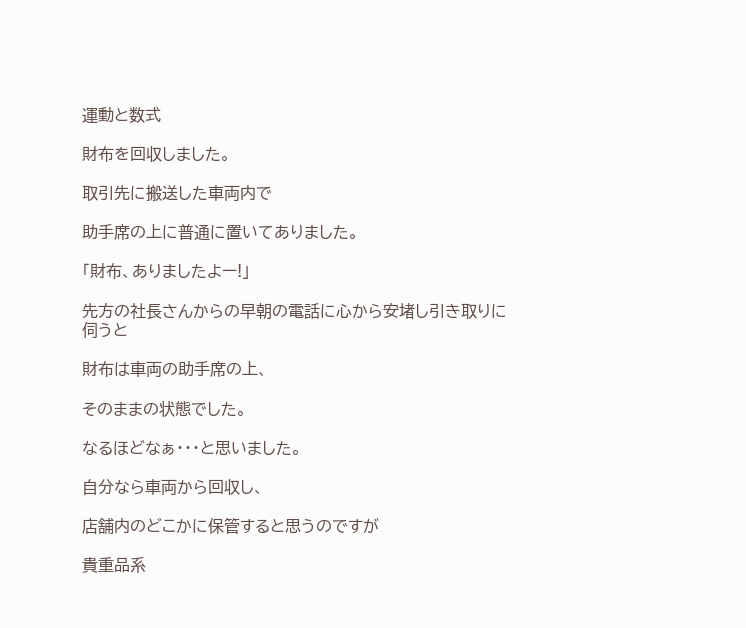運動と数式

財布を回収しました。

取引先に搬送した車両内で

助手席の上に普通に置いてありました。

「財布、ありましたよー!」

先方の社長さんからの早朝の電話に心から安堵し引き取りに伺うと

財布は車両の助手席の上、

そのままの状態でした。

なるほどなぁ・・・と思いました。

自分なら車両から回収し、

店舗内のどこかに保管すると思うのですが

貴重品系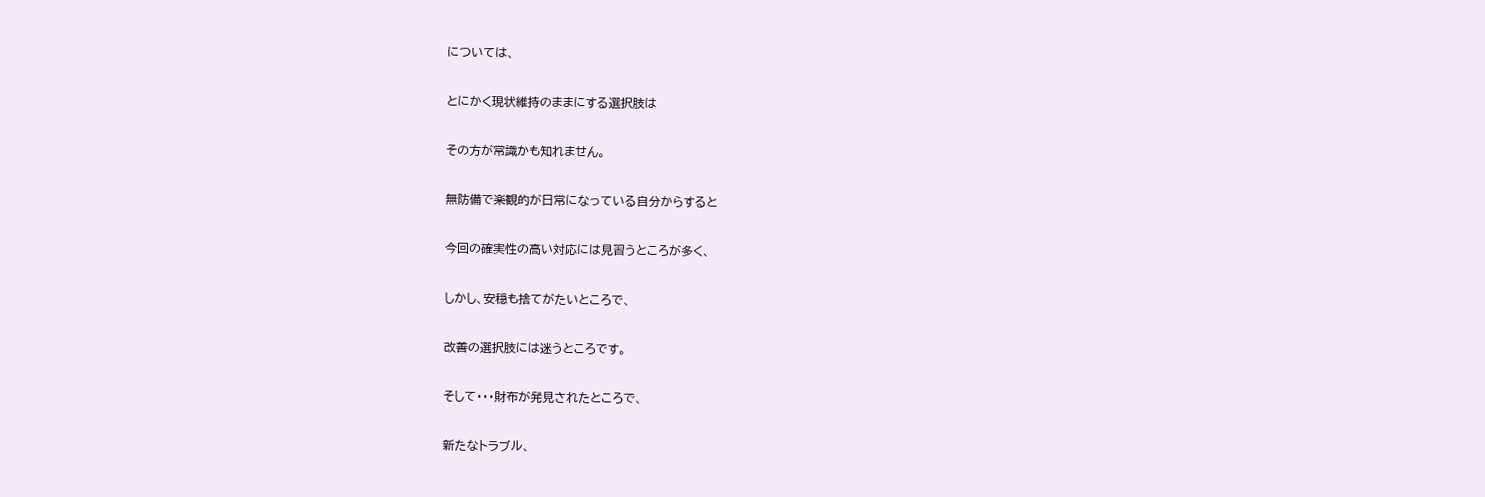については、

とにかく現状維持のままにする選択肢は

その方が常識かも知れません。

無防備で楽観的が日常になっている自分からすると

今回の確実性の高い対応には見習うところが多く、

しかし、安穏も捨てがたいところで、

改善の選択肢には迷うところです。

そして・・・財布が発見されたところで、

新たなトラブル、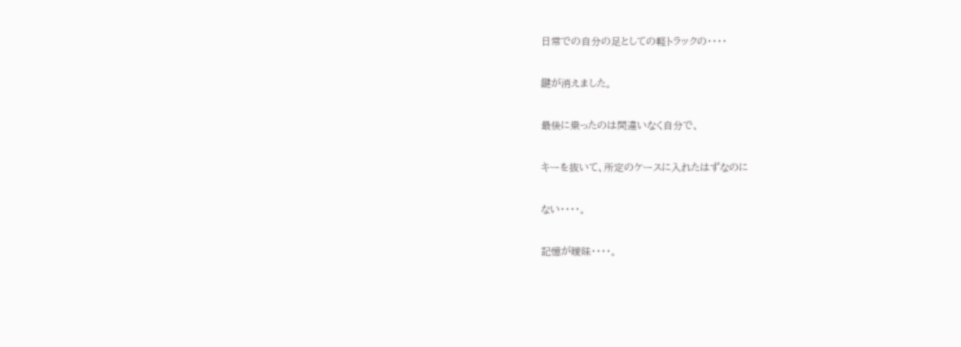日常での自分の足としての軽トラックの・・・・

鍵が消えました。

最後に乗ったのは間違いなく自分で、

キーを抜いて、所定のケースに入れたはずなのに

ない・・・・。

記憶が曖昧・・・・。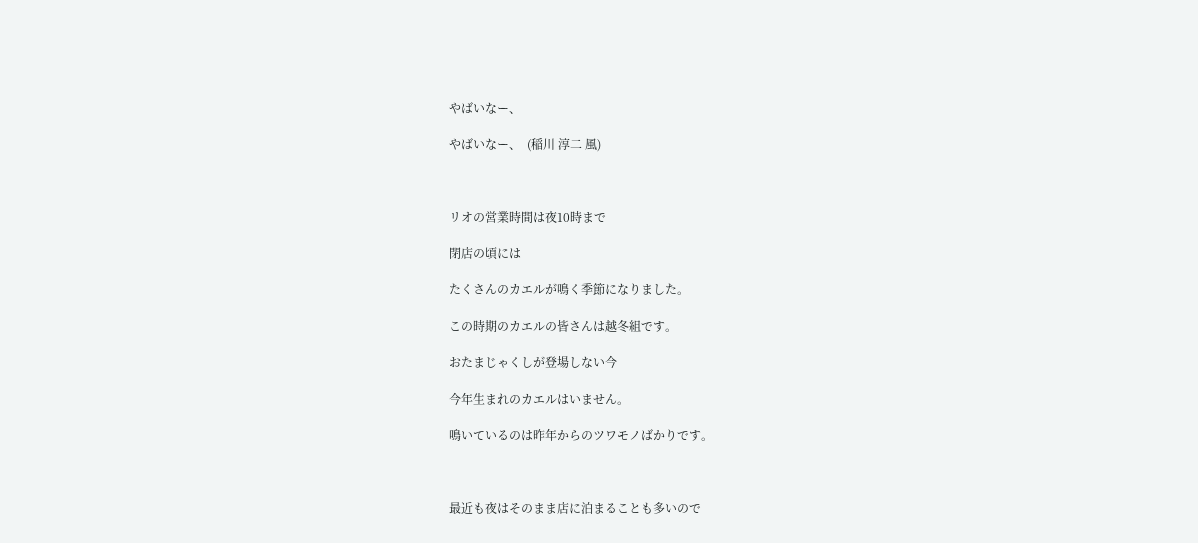やばいなー、

やばいなー、  (稲川 淳二 風)



リオの営業時間は夜10時まで

閉店の頃には

たくさんのカエルが鳴く季節になりました。

この時期のカエルの皆さんは越冬組です。

おたまじゃくしが登場しない今

今年生まれのカエルはいません。

鳴いているのは昨年からのツワモノばかりです。



最近も夜はそのまま店に泊まることも多いので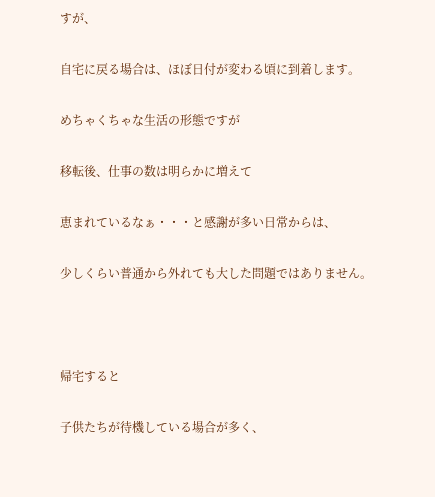すが、

自宅に戻る場合は、ほぼ日付が変わる頃に到着します。

めちゃくちゃな生活の形態ですが

移転後、仕事の数は明らかに増えて

恵まれているなぁ・・・と感謝が多い日常からは、

少しくらい普通から外れても大した問題ではありません。



帰宅すると

子供たちが待機している場合が多く、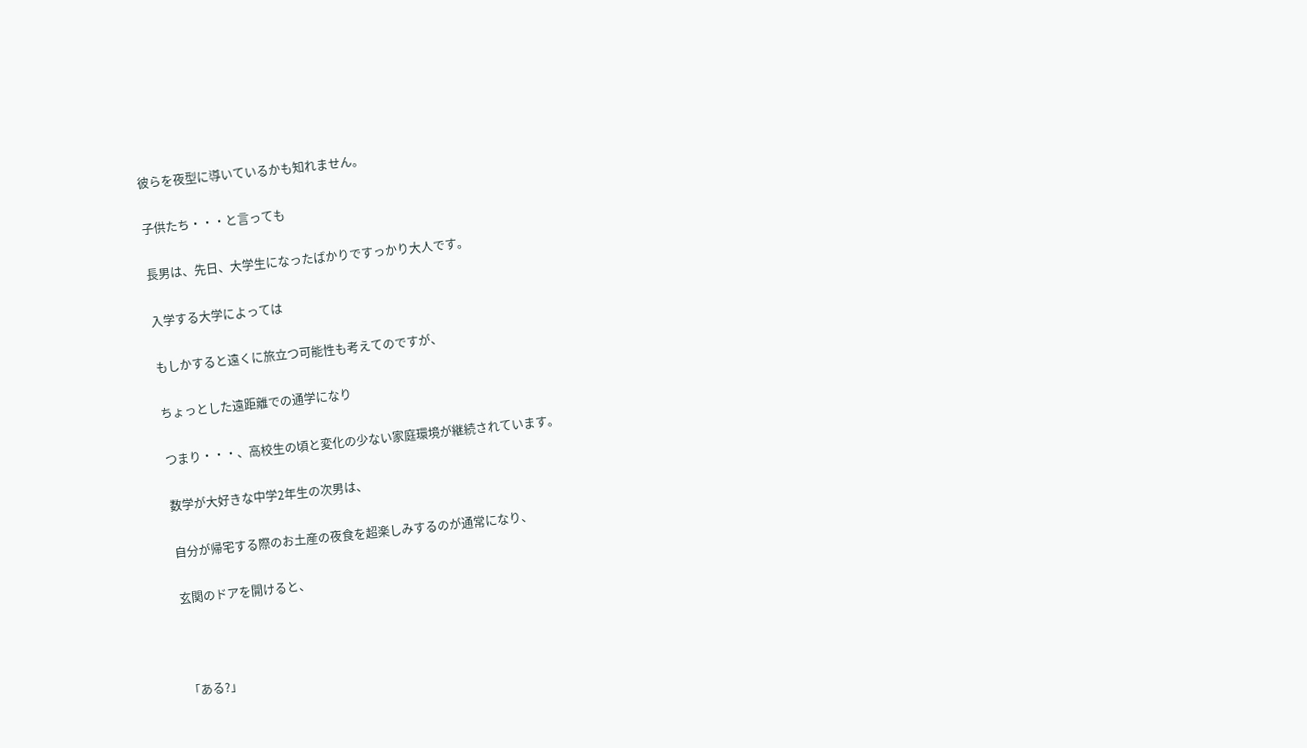彼らを夜型に導いているかも知れません。

子供たち・・・と言っても

長男は、先日、大学生になったばかりですっかり大人です。

入学する大学によっては

もしかすると遠くに旅立つ可能性も考えてのですが、

ちょっとした遠距離での通学になり

つまり・・・、高校生の頃と変化の少ない家庭環境が継続されています。

数学が大好きな中学2年生の次男は、

自分が帰宅する際のお土産の夜食を超楽しみするのが通常になり、

玄関のドアを開けると、



「ある?」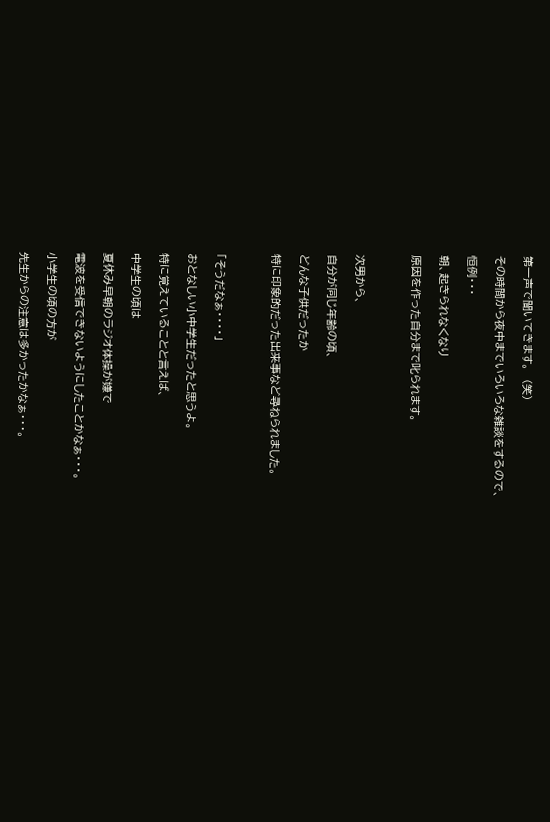第一声で聞いてきます。  (笑)

その時間から夜中までいろいろな雑談をするので、

恒例・・・

朝、起きられなくなり

原因を作った自分まで叱られます。



次男から、

自分が同じ年齢の頃、

どんな子供だったか

特に印象的だった出来事など尋ねられました。



「そうだなぁ・・・・」

おとなしい小中学生だったと思うよ。

特に覚えていることと言えば、

中学生の頃は

夏休み早朝のラジオ体操が嫌で

電波を受信できないようにしたことかなぁ・・・。

小学生の頃の方が

先生からの注意は多かったかなぁ・・・。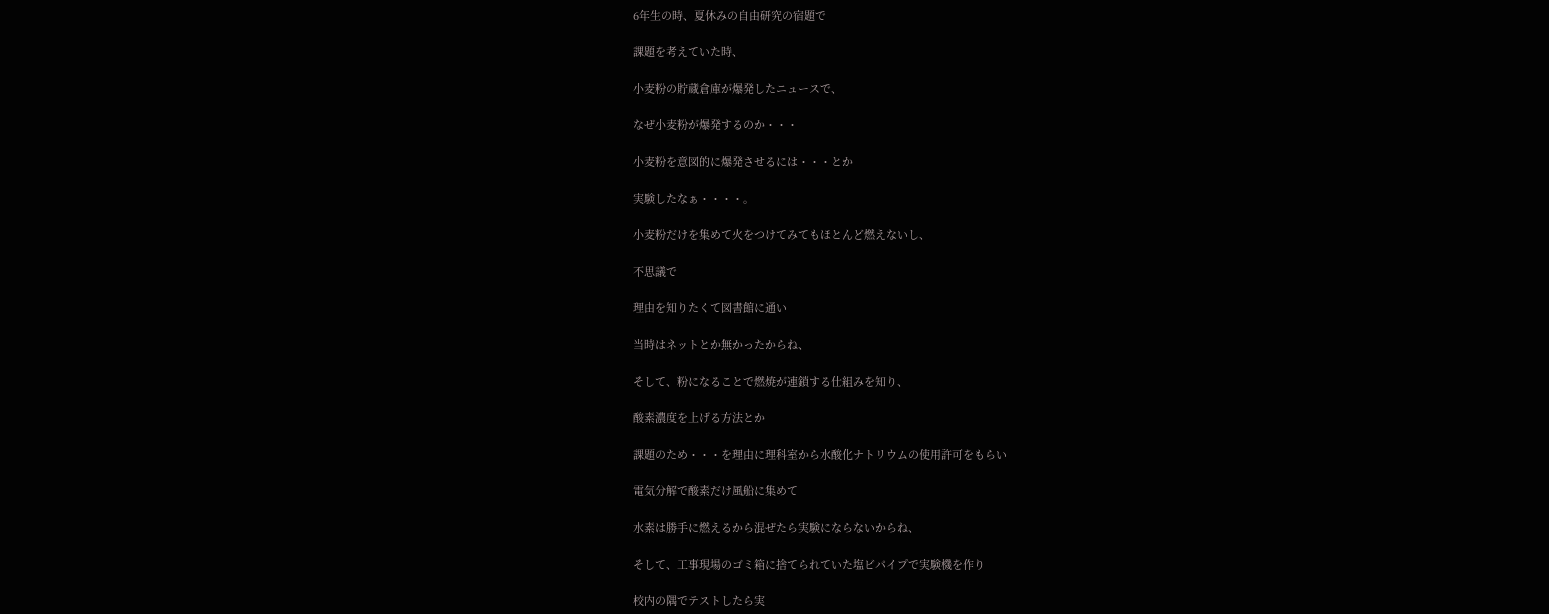6年生の時、夏休みの自由研究の宿題で

課題を考えていた時、

小麦粉の貯蔵倉庫が爆発したニュースで、

なぜ小麦粉が爆発するのか・・・

小麦粉を意図的に爆発させるには・・・とか

実験したなぁ・・・・。

小麦粉だけを集めて火をつけてみてもほとんど燃えないし、

不思議で

理由を知りたくて図書館に通い

当時はネットとか無かったからね、

そして、粉になることで燃焼が連鎖する仕組みを知り、

酸素濃度を上げる方法とか

課題のため・・・を理由に理科室から水酸化ナトリウムの使用許可をもらい

電気分解で酸素だけ風船に集めて

水素は勝手に燃えるから混ぜたら実験にならないからね、

そして、工事現場のゴミ箱に捨てられていた塩ビパイプで実験機を作り

校内の隅でテストしたら実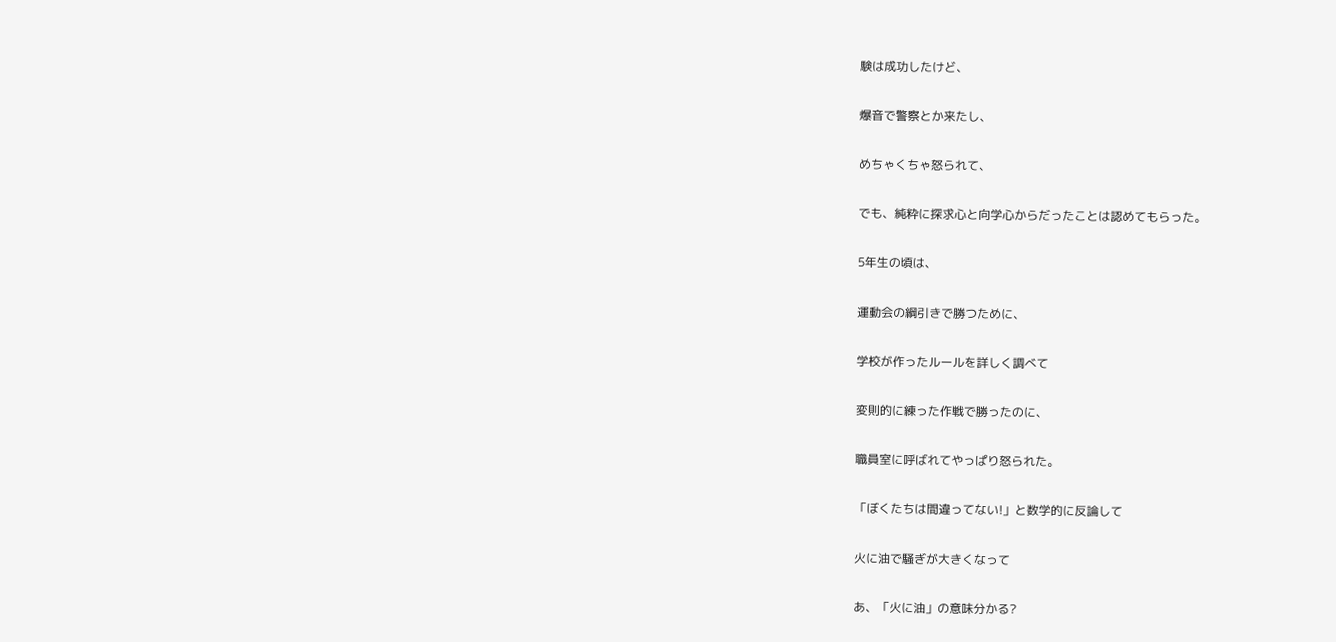験は成功したけど、

爆音で警察とか来たし、

めちゃくちゃ怒られて、

でも、純粋に探求心と向学心からだったことは認めてもらった。

5年生の頃は、

運動会の綱引きで勝つために、

学校が作ったルールを詳しく調べて

変則的に練った作戦で勝ったのに、

職員室に呼ばれてやっぱり怒られた。

「ぼくたちは間違ってない!」と数学的に反論して

火に油で騒ぎが大きくなって

あ、「火に油」の意味分かる?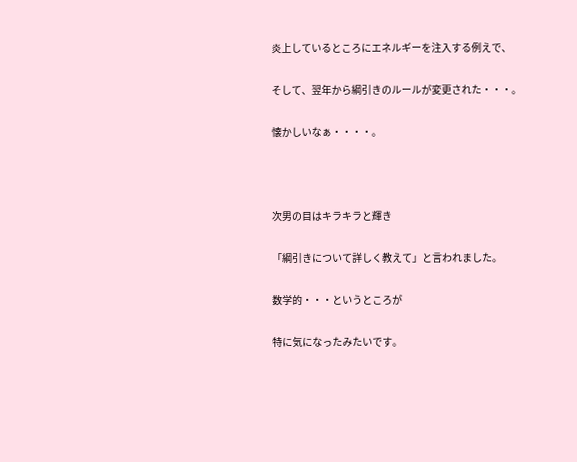炎上しているところにエネルギーを注入する例えで、

そして、翌年から綱引きのルールが変更された・・・。

懐かしいなぁ・・・・。



次男の目はキラキラと輝き

「綱引きについて詳しく教えて」と言われました。

数学的・・・というところが

特に気になったみたいです。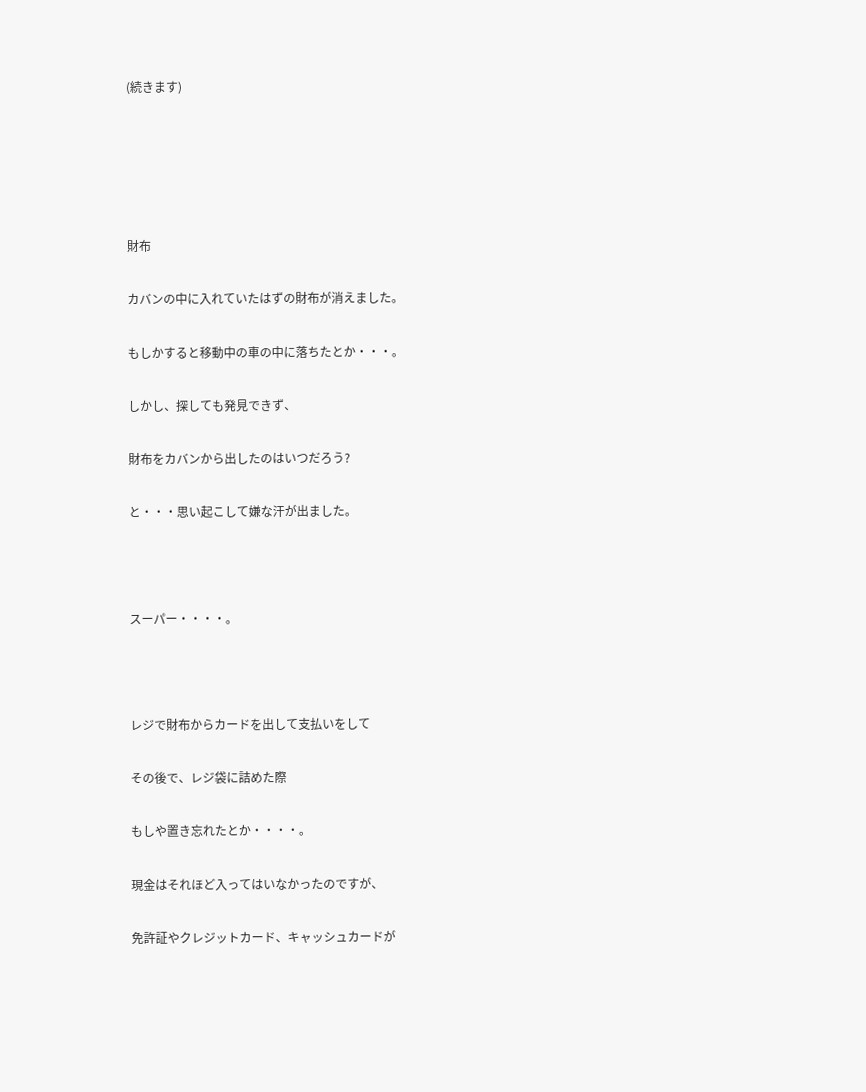(続きます)





財布

カバンの中に入れていたはずの財布が消えました。

もしかすると移動中の車の中に落ちたとか・・・。

しかし、探しても発見できず、

財布をカバンから出したのはいつだろう?

と・・・思い起こして嫌な汗が出ました。



スーパー・・・・。



レジで財布からカードを出して支払いをして

その後で、レジ袋に詰めた際

もしや置き忘れたとか・・・・。

現金はそれほど入ってはいなかったのですが、

免許証やクレジットカード、キャッシュカードが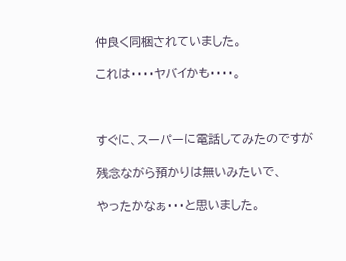仲良く同梱されていました。

これは・・・・ヤバイかも・・・・。



すぐに、スーパーに電話してみたのですが

残念ながら預かりは無いみたいで、

やったかなぁ・・・と思いました。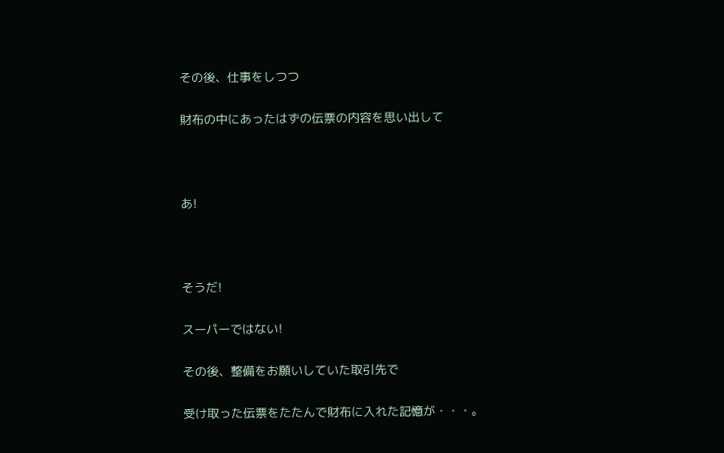その後、仕事をしつつ

財布の中にあったはずの伝票の内容を思い出して



あ!



そうだ!

スーパーではない!

その後、整備をお願いしていた取引先で

受け取った伝票をたたんで財布に入れた記憶が・・・。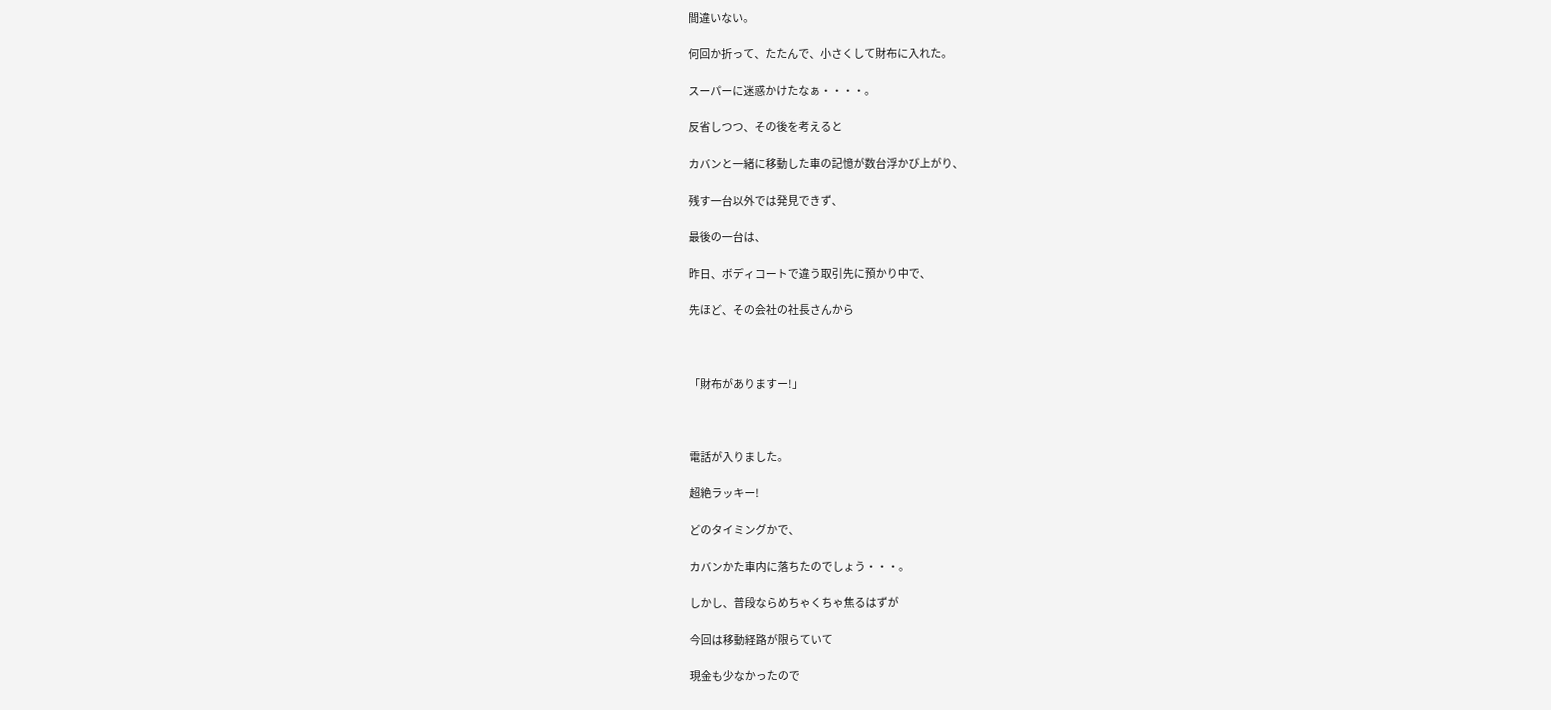間違いない。

何回か折って、たたんで、小さくして財布に入れた。

スーパーに迷惑かけたなぁ・・・・。

反省しつつ、その後を考えると

カバンと一緒に移動した車の記憶が数台浮かび上がり、

残す一台以外では発見できず、

最後の一台は、

昨日、ボディコートで違う取引先に預かり中で、

先ほど、その会社の社長さんから



「財布がありますー!」



電話が入りました。

超絶ラッキー!

どのタイミングかで、

カバンかた車内に落ちたのでしょう・・・。

しかし、普段ならめちゃくちゃ焦るはずが

今回は移動経路が限らていて

現金も少なかったので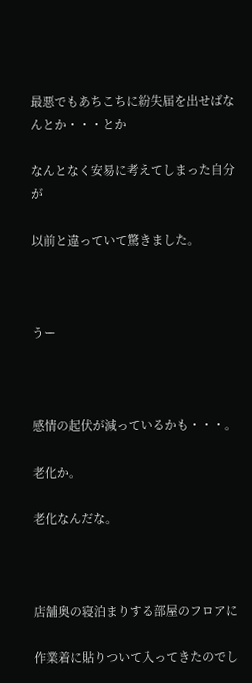最悪でもあちこちに紛失届を出せばなんとか・・・とか

なんとなく安易に考えてしまった自分が

以前と違っていて驚きました。



うー



感情の起伏が減っているかも・・・。

老化か。

老化なんだな。



店舗奥の寝泊まりする部屋のフロアに

作業着に貼りついて入ってきたのでし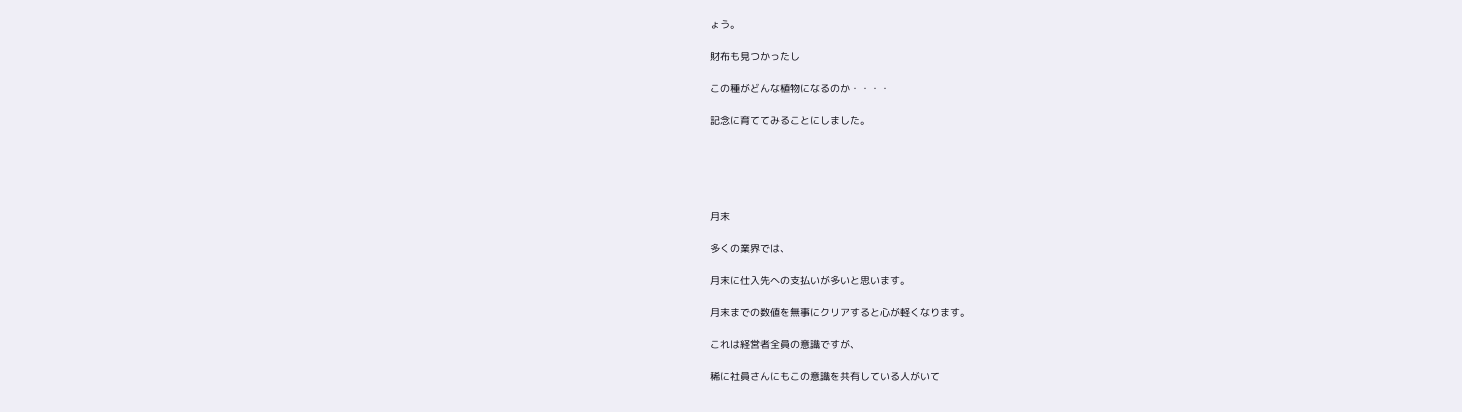ょう。

財布も見つかったし

この種がどんな植物になるのか・・・・

記念に育ててみることにしました。





月末

多くの業界では、

月末に仕入先への支払いが多いと思います。

月末までの数値を無事にクリアすると心が軽くなります。

これは経営者全員の意識ですが、

稀に社員さんにもこの意識を共有している人がいて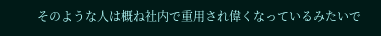そのような人は概ね社内で重用され偉くなっているみたいで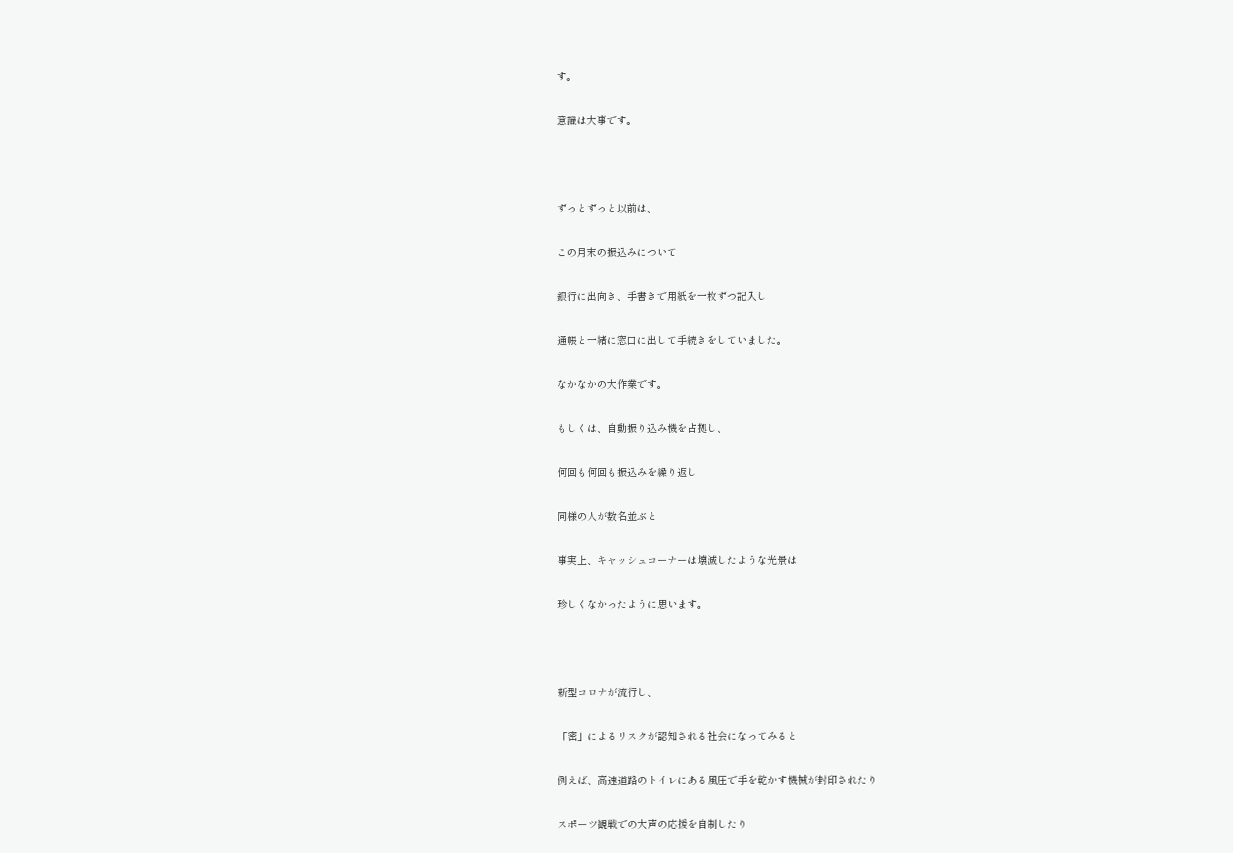す。

意識は大事です。



ずっとずっと以前は、

この月末の振込みについて

銀行に出向き、手書きで用紙を一枚ずつ記入し

通帳と一緒に窓口に出して手続きをしていました。

なかなかの大作業です。

もしくは、自動振り込み機を占拠し、

何回も何回も振込みを繰り返し

同様の人が数名並ぶと

事実上、キャッシュコーナーは壊滅したような光景は

珍しくなかったように思います。



新型コロナが流行し、

「密」によるリスクが認知される社会になってみると

例えば、高速道路のトイレにある風圧で手を乾かす機械が封印されたり

スポーツ観戦での大声の応援を自制したり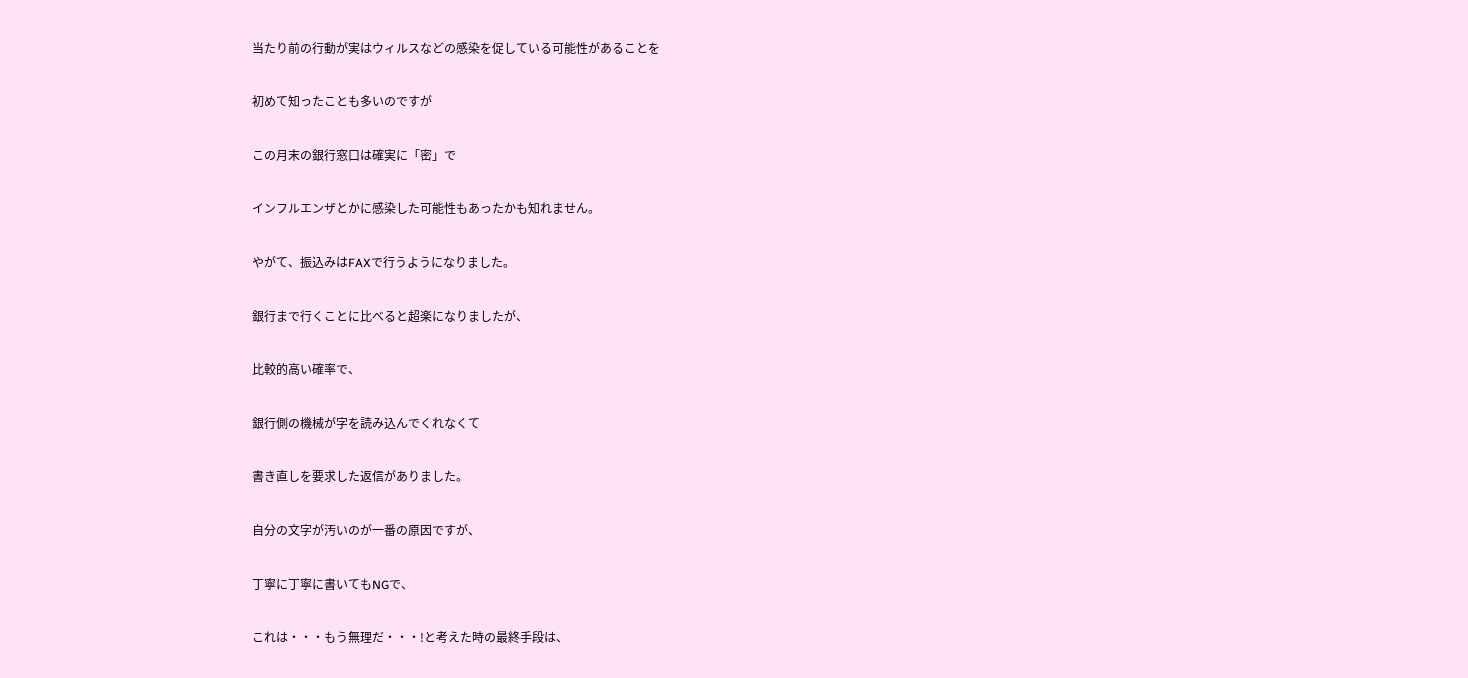当たり前の行動が実はウィルスなどの感染を促している可能性があることを

初めて知ったことも多いのですが

この月末の銀行窓口は確実に「密」で

インフルエンザとかに感染した可能性もあったかも知れません。

やがて、振込みはFAXで行うようになりました。

銀行まで行くことに比べると超楽になりましたが、

比較的高い確率で、

銀行側の機械が字を読み込んでくれなくて

書き直しを要求した返信がありました。

自分の文字が汚いのが一番の原因ですが、

丁寧に丁寧に書いてもNGで、

これは・・・もう無理だ・・・!と考えた時の最終手段は、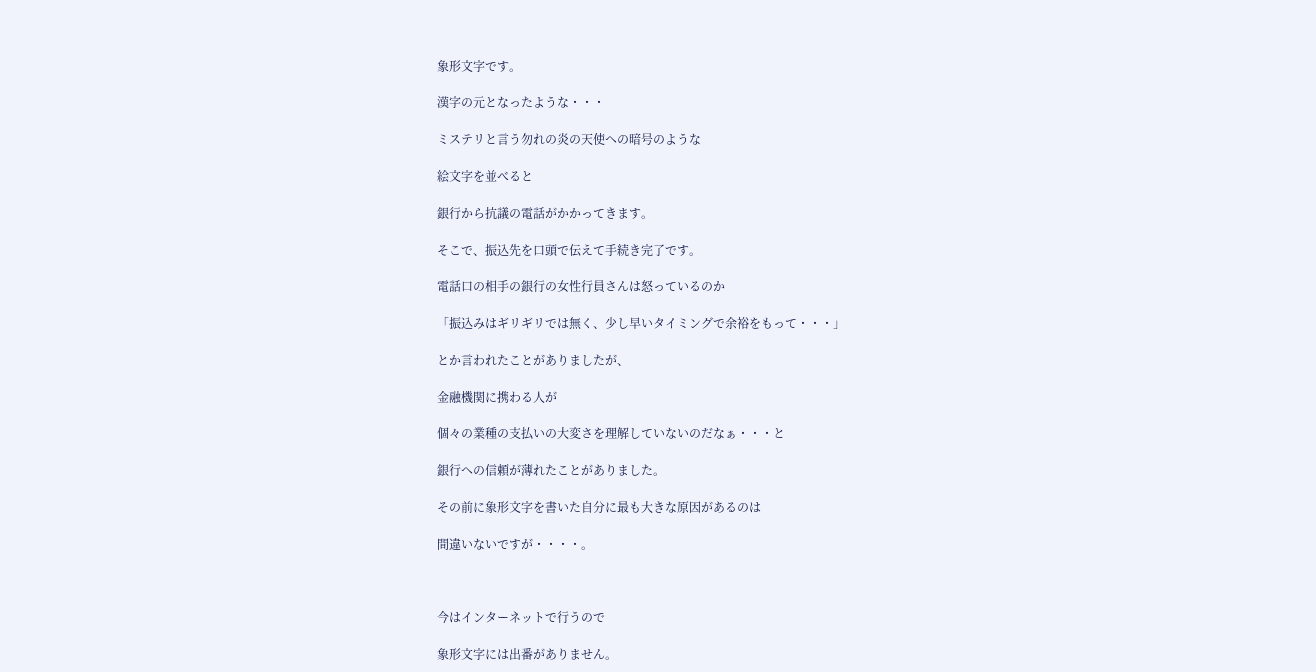象形文字です。

漢字の元となったような・・・

ミステリと言う勿れの炎の天使への暗号のような

絵文字を並べると

銀行から抗議の電話がかかってきます。

そこで、振込先を口頭で伝えて手続き完了です。

電話口の相手の銀行の女性行員さんは怒っているのか

「振込みはギリギリでは無く、少し早いタイミングで余裕をもって・・・」

とか言われたことがありましたが、

金融機関に携わる人が

個々の業種の支払いの大変さを理解していないのだなぁ・・・と

銀行への信頼が薄れたことがありました。

その前に象形文字を書いた自分に最も大きな原因があるのは

間違いないですが・・・・。



今はインターネットで行うので

象形文字には出番がありません。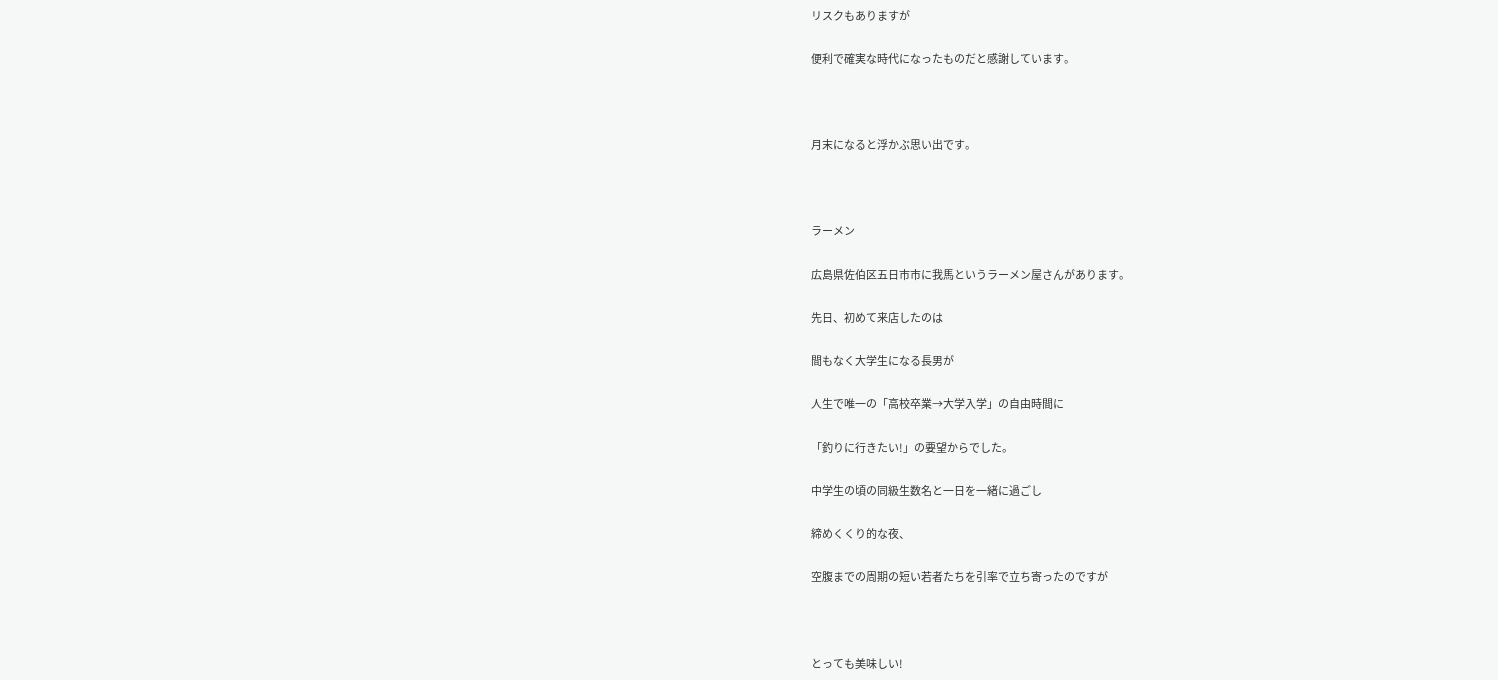リスクもありますが

便利で確実な時代になったものだと感謝しています。



月末になると浮かぶ思い出です。



ラーメン

広島県佐伯区五日市市に我馬というラーメン屋さんがあります。

先日、初めて来店したのは

間もなく大学生になる長男が

人生で唯一の「高校卒業→大学入学」の自由時間に

「釣りに行きたい!」の要望からでした。

中学生の頃の同級生数名と一日を一緒に過ごし

締めくくり的な夜、

空腹までの周期の短い若者たちを引率で立ち寄ったのですが



とっても美味しい!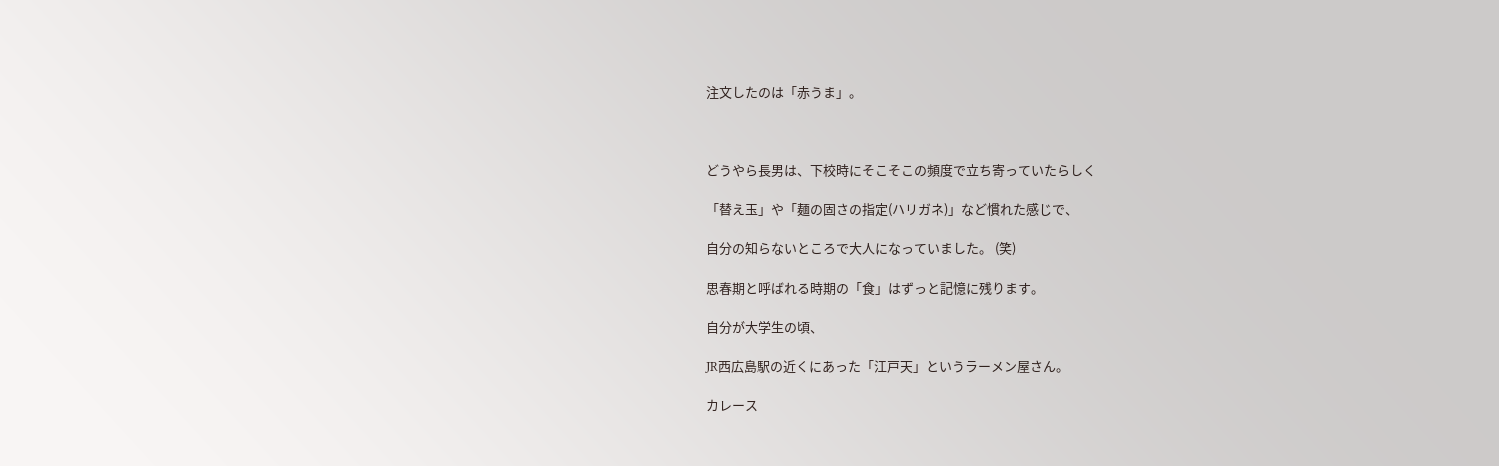注文したのは「赤うま」。



どうやら長男は、下校時にそこそこの頻度で立ち寄っていたらしく

「替え玉」や「麺の固さの指定(ハリガネ)」など慣れた感じで、

自分の知らないところで大人になっていました。 (笑)

思春期と呼ばれる時期の「食」はずっと記憶に残ります。

自分が大学生の頃、

JR西広島駅の近くにあった「江戸天」というラーメン屋さん。

カレース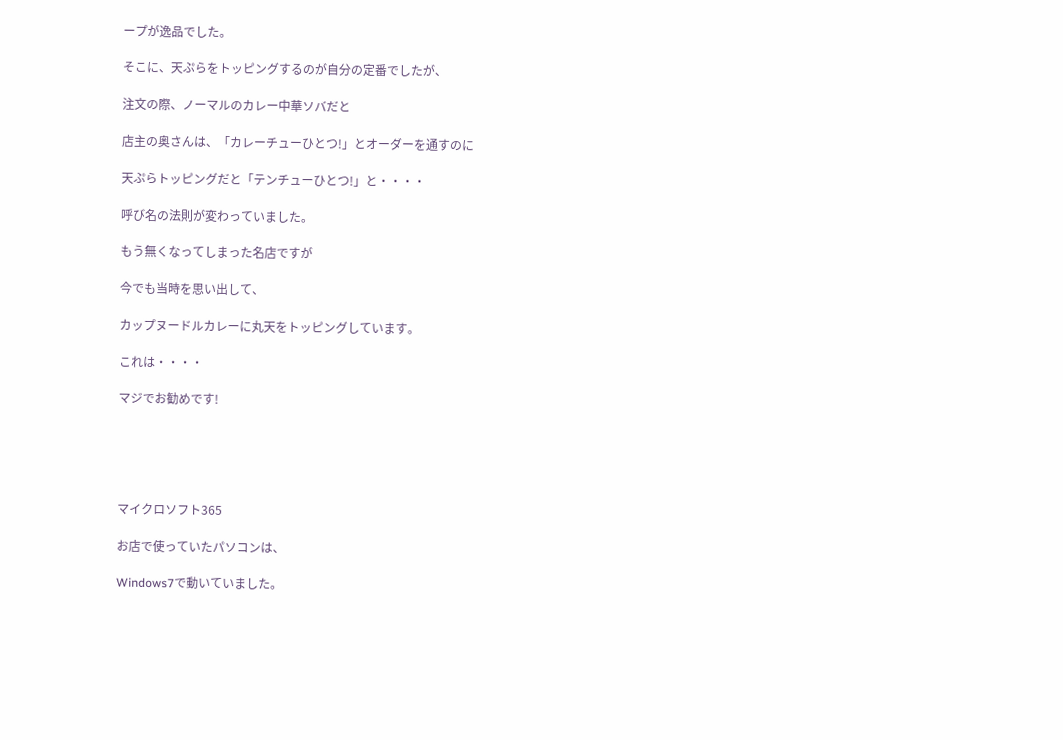ープが逸品でした。

そこに、天ぷらをトッピングするのが自分の定番でしたが、

注文の際、ノーマルのカレー中華ソバだと

店主の奥さんは、「カレーチューひとつ!」とオーダーを通すのに

天ぷらトッピングだと「テンチューひとつ!」と・・・・

呼び名の法則が変わっていました。

もう無くなってしまった名店ですが

今でも当時を思い出して、

カップヌードルカレーに丸天をトッピングしています。

これは・・・・

マジでお勧めです!





マイクロソフト365

お店で使っていたパソコンは、

Windows7で動いていました。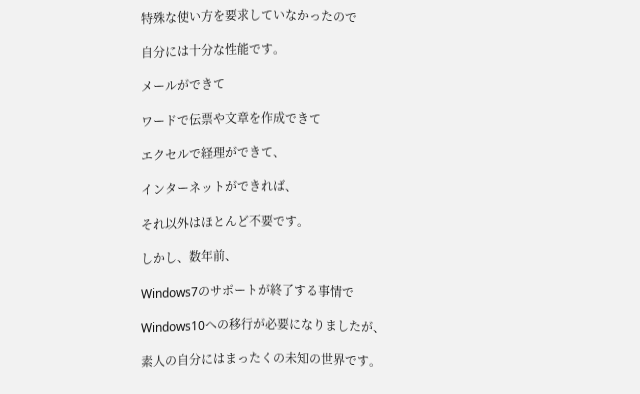特殊な使い方を要求していなかったので

自分には十分な性能です。

メールができて

ワードで伝票や文章を作成できて

エクセルで経理ができて、

インターネットができれば、

それ以外はほとんど不要です。

しかし、数年前、

Windows7のサポートが終了する事情で

Windows10への移行が必要になりましたが、

素人の自分にはまったくの未知の世界です。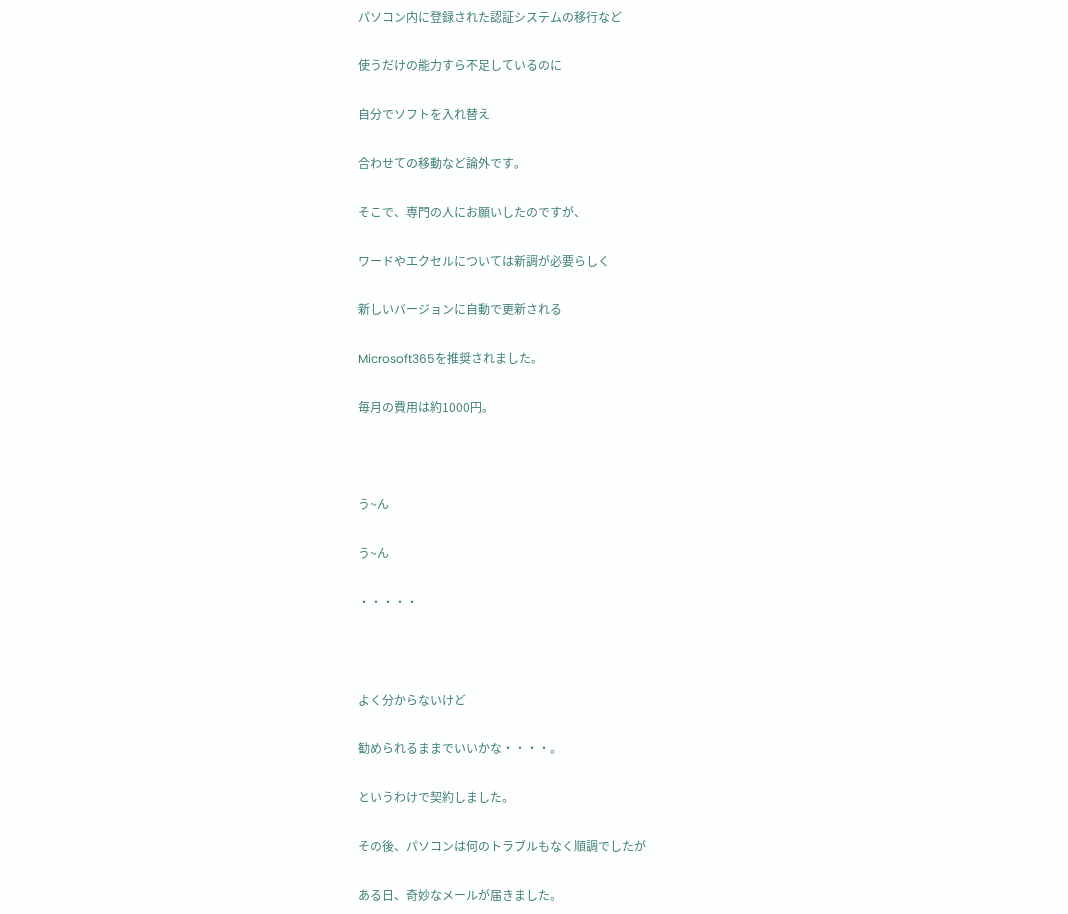パソコン内に登録された認証システムの移行など

使うだけの能力すら不足しているのに

自分でソフトを入れ替え

合わせての移動など論外です。

そこで、専門の人にお願いしたのですが、

ワードやエクセルについては新調が必要らしく

新しいバージョンに自動で更新される

Microsoft365を推奨されました。

毎月の費用は約1000円。



う~ん

う~ん

・・・・・



よく分からないけど

勧められるままでいいかな・・・・。

というわけで契約しました。

その後、パソコンは何のトラブルもなく順調でしたが

ある日、奇妙なメールが届きました。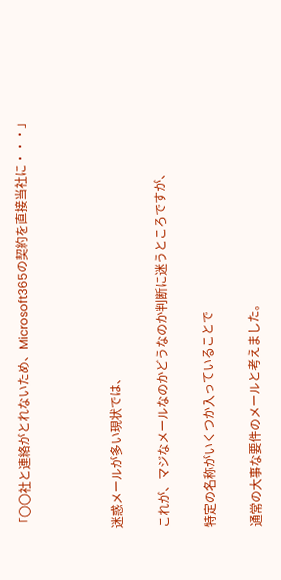「〇〇社と連絡がとれないため、Microsoft365の契約を直接当社に・・・」



迷惑メールが多い現状では、

これが、マジなメールなのかどうなのか判断に迷うところですが、

特定の名称がいくつか入っていることで

通常の大事な要件のメールと考えました。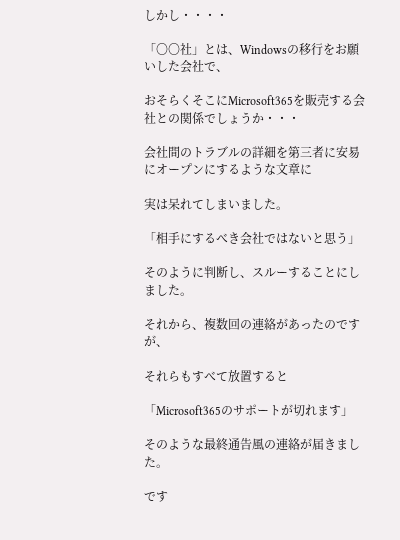しかし・・・・

「〇〇社」とは、Windowsの移行をお願いした会社で、

おそらくそこにMicrosoft365を販売する会社との関係でしょうか・・・

会社間のトラブルの詳細を第三者に安易にオープンにするような文章に

実は呆れてしまいました。

「相手にするべき会社ではないと思う」

そのように判断し、スルーすることにしました。

それから、複数回の連絡があったのですが、

それらもすべて放置すると

「Microsoft365のサポートが切れます」

そのような最終通告風の連絡が届きました。

です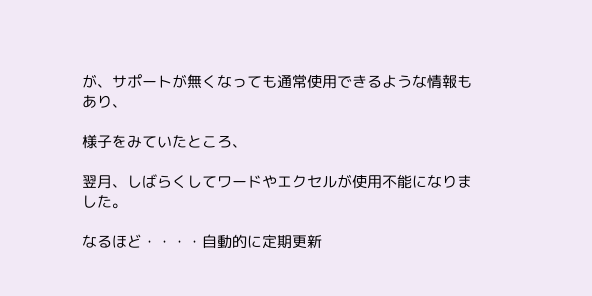が、サポートが無くなっても通常使用できるような情報もあり、

様子をみていたところ、

翌月、しばらくしてワードやエクセルが使用不能になりました。

なるほど・・・・自動的に定期更新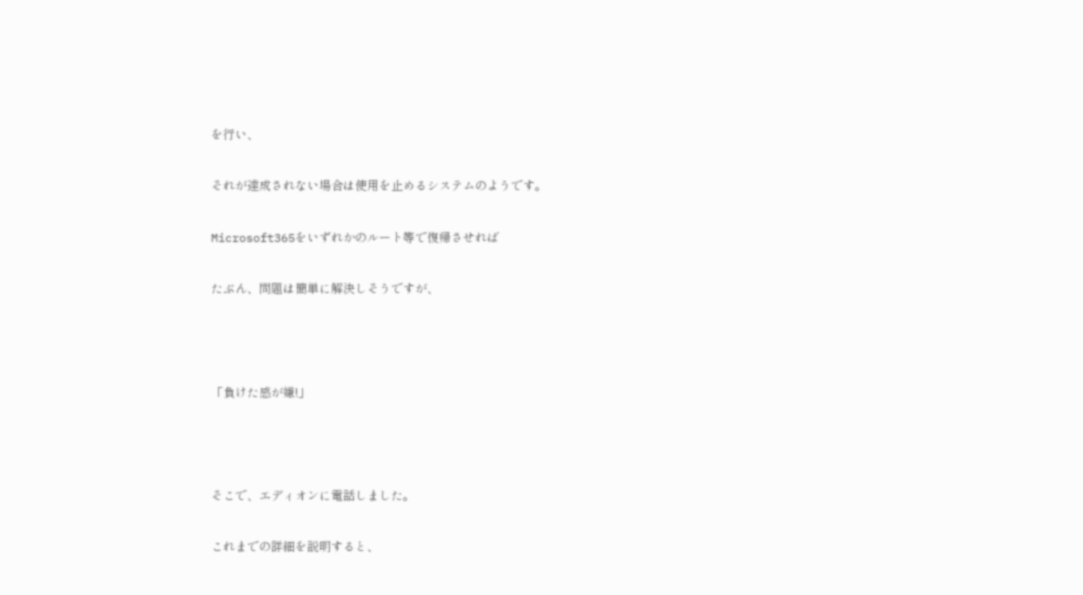を行い、

それが達成されない場合は使用を止めるシステムのようです。

Microsoft365をいずれかのルート等で復帰させれば

たぶん、問題は簡単に解決しそうですが、



「負けた感が嫌!」



そこで、エディオンに電話しました。

これまでの詳細を説明すると、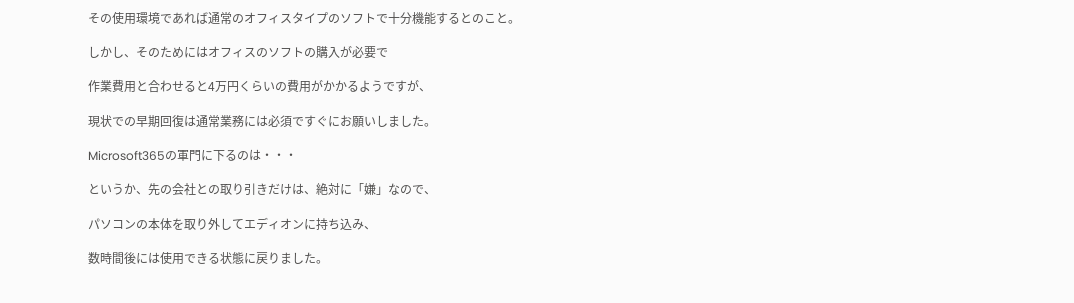その使用環境であれば通常のオフィスタイプのソフトで十分機能するとのこと。

しかし、そのためにはオフィスのソフトの購入が必要で

作業費用と合わせると4万円くらいの費用がかかるようですが、

現状での早期回復は通常業務には必須ですぐにお願いしました。

Microsoft365の軍門に下るのは・・・

というか、先の会社との取り引きだけは、絶対に「嫌」なので、

パソコンの本体を取り外してエディオンに持ち込み、

数時間後には使用できる状態に戻りました。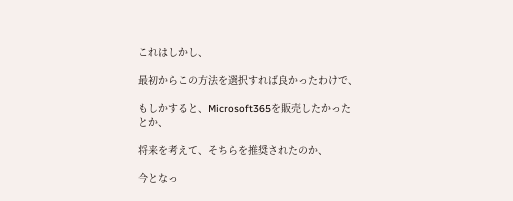これはしかし、

最初からこの方法を選択すれば良かったわけで、

もしかすると、Microsoft365を販売したかったとか、

将来を考えて、そちらを推奨されたのか、

今となっ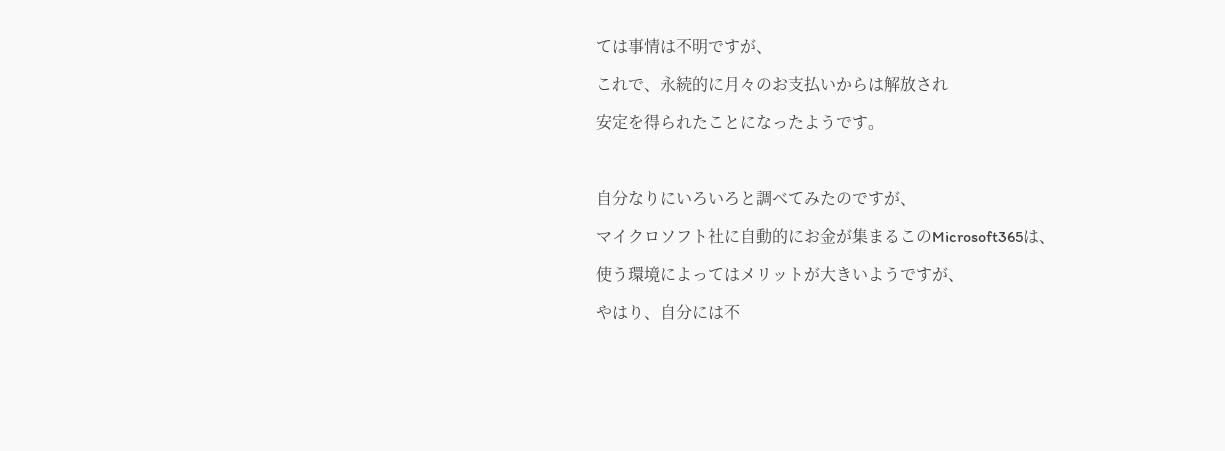ては事情は不明ですが、

これで、永続的に月々のお支払いからは解放され

安定を得られたことになったようです。



自分なりにいろいろと調べてみたのですが、

マイクロソフト社に自動的にお金が集まるこのMicrosoft365は、

使う環境によってはメリットが大きいようですが、

やはり、自分には不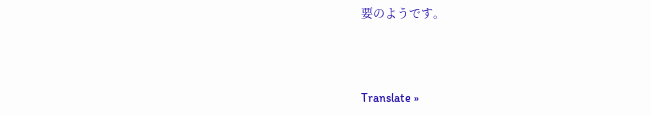要のようです。



Translate »